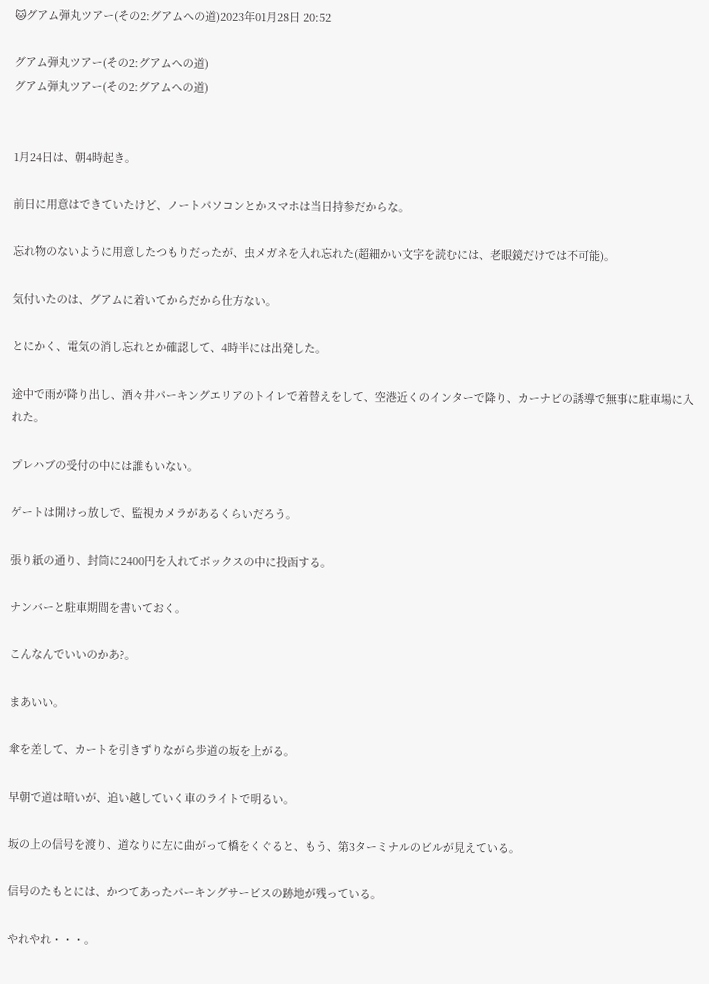🐱グアム弾丸ツアー(その2:グアムへの道)2023年01月28日 20:52

グアム弾丸ツアー(その2:グアムへの道)
グアム弾丸ツアー(その2:グアムへの道)


1月24日は、朝4時起き。

前日に用意はできていたけど、ノートパソコンとかスマホは当日持参だからな。

忘れ物のないように用意したつもりだったが、虫メガネを入れ忘れた(超細かい文字を読むには、老眼鏡だけでは不可能)。

気付いたのは、グアムに着いてからだから仕方ない。

とにかく、電気の消し忘れとか確認して、4時半には出発した。

途中で雨が降り出し、酒々井パーキングエリアのトイレで着替えをして、空港近くのインターで降り、カーナビの誘導で無事に駐車場に入れた。

プレハブの受付の中には誰もいない。

ゲートは開けっ放しで、監視カメラがあるくらいだろう。

張り紙の通り、封筒に2400円を入れてボックスの中に投函する。

ナンバーと駐車期間を書いておく。

こんなんでいいのかあ?。

まあいい。

傘を差して、カートを引きずりながら歩道の坂を上がる。

早朝で道は暗いが、追い越していく車のライトで明るい。

坂の上の信号を渡り、道なりに左に曲がって橋をくぐると、もう、第3ターミナルのビルが見えている。

信号のたもとには、かつてあったパーキングサービスの跡地が残っている。

やれやれ・・・。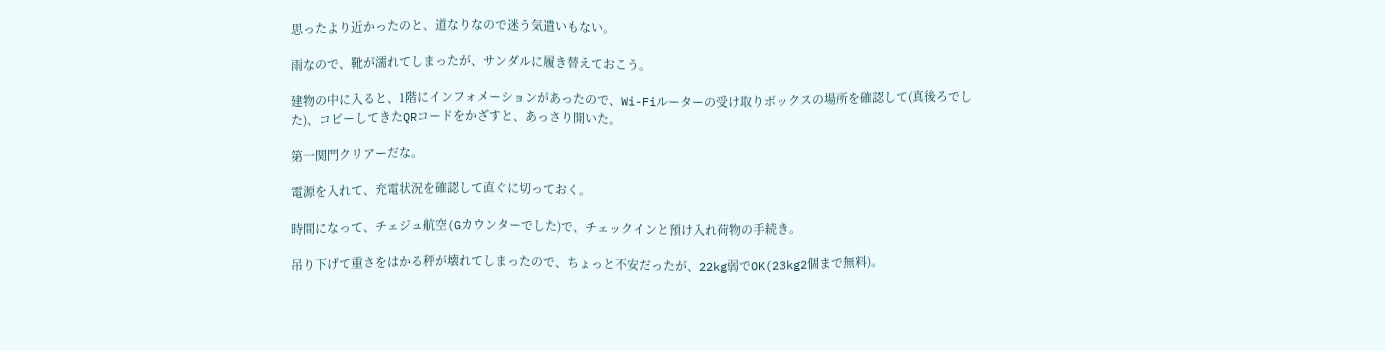思ったより近かったのと、道なりなので迷う気遣いもない。

雨なので、靴が濡れてしまったが、サンダルに履き替えておこう。

建物の中に入ると、1階にインフォメーションがあったので、Wi-Fiルーターの受け取りボックスの場所を確認して(真後ろでした)、コピーしてきたQRコードをかざすと、あっさり開いた。

第一関門クリアーだな。

電源を入れて、充電状況を確認して直ぐに切っておく。

時間になって、チェジュ航空(Gカウンターでした)で、チェックインと預け入れ荷物の手続き。

吊り下げて重さをはかる秤が壊れてしまったので、ちょっと不安だったが、22kg弱でOK(23kg2個まで無料)。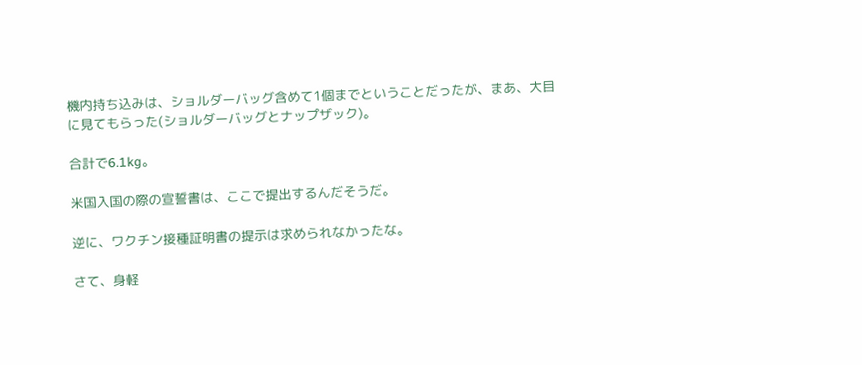機内持ち込みは、ショルダーバッグ含めて1個までということだったが、まあ、大目に見てもらった(ショルダーバッグとナップザック)。

合計で6.1kg。

米国入国の際の宣誓書は、ここで提出するんだそうだ。

逆に、ワクチン接種証明書の提示は求められなかったな。

さて、身軽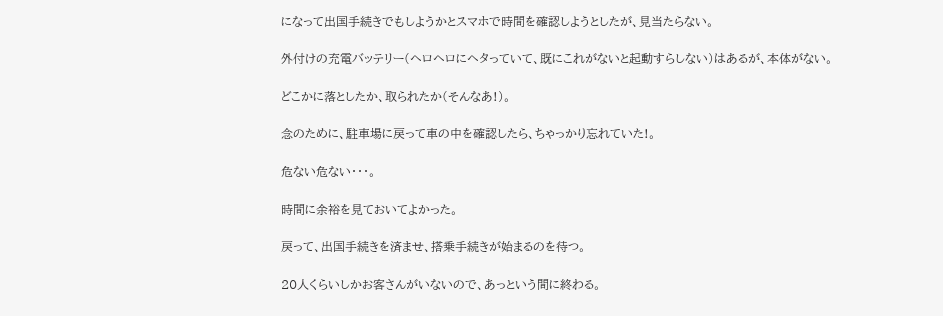になって出国手続きでもしようかとスマホで時間を確認しようとしたが、見当たらない。

外付けの充電バッテリー(ヘロヘロにヘタっていて、既にこれがないと起動すらしない)はあるが、本体がない。

どこかに落としたか、取られたか(そんなあ!)。

念のために、駐車場に戻って車の中を確認したら、ちゃっかり忘れていた!。

危ない危ない・・・。

時間に余裕を見ておいてよかった。

戻って、出国手続きを済ませ、搭乗手続きが始まるのを待つ。

20人くらいしかお客さんがいないので、あっという間に終わる。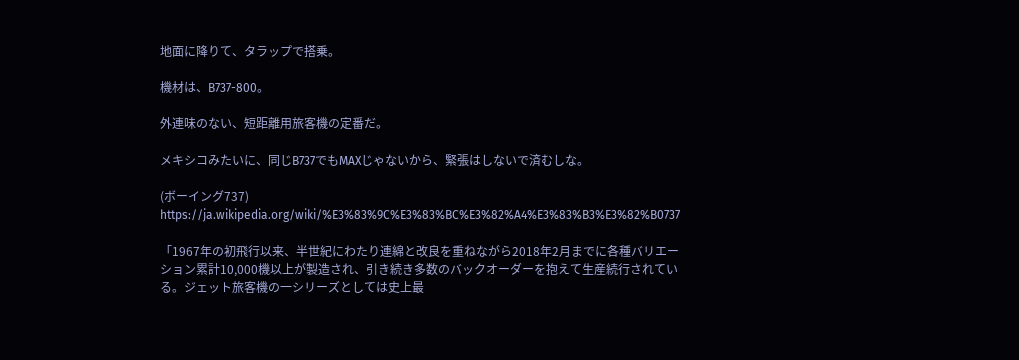地面に降りて、タラップで搭乗。

機材は、B737-800。

外連味のない、短距離用旅客機の定番だ。

メキシコみたいに、同じB737でもMAXじゃないから、緊張はしないで済むしな。

(ボーイング737)
https://ja.wikipedia.org/wiki/%E3%83%9C%E3%83%BC%E3%82%A4%E3%83%B3%E3%82%B0737

「1967年の初飛行以来、半世紀にわたり連綿と改良を重ねながら2018年2月までに各種バリエーション累計10,000機以上が製造され、引き続き多数のバックオーダーを抱えて生産続行されている。ジェット旅客機の一シリーズとしては史上最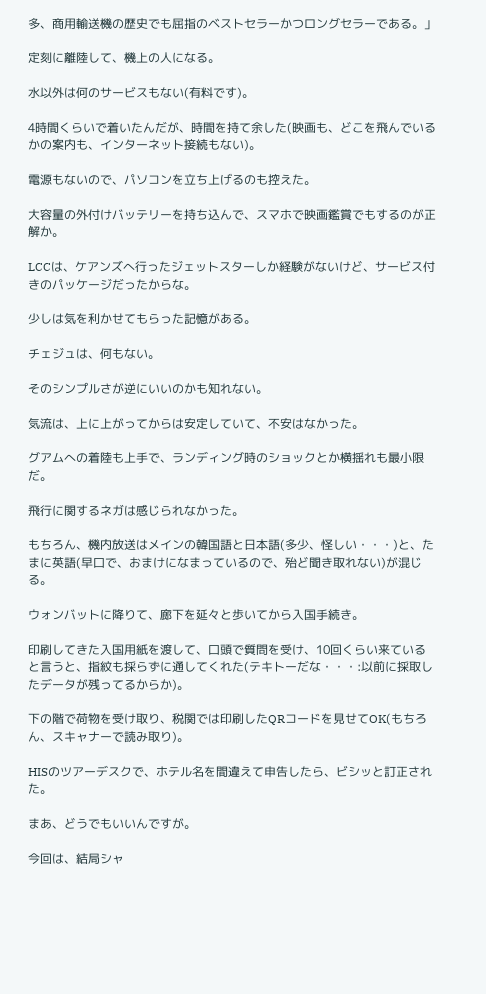多、商用輸送機の歴史でも屈指のベストセラーかつロングセラーである。」

定刻に離陸して、機上の人になる。

水以外は何のサービスもない(有料です)。

4時間くらいで着いたんだが、時間を持て余した(映画も、どこを飛んでいるかの案内も、インターネット接続もない)。

電源もないので、パソコンを立ち上げるのも控えた。

大容量の外付けバッテリーを持ち込んで、スマホで映画鑑賞でもするのが正解か。

LCCは、ケアンズへ行ったジェットスターしか経験がないけど、サービス付きのパッケージだったからな。

少しは気を利かせてもらった記憶がある。

チェジュは、何もない。

そのシンプルさが逆にいいのかも知れない。

気流は、上に上がってからは安定していて、不安はなかった。

グアムへの着陸も上手で、ランディング時のショックとか横揺れも最小限だ。

飛行に関するネガは感じられなかった。

もちろん、機内放送はメインの韓国語と日本語(多少、怪しい・・・)と、たまに英語(早口で、おまけになまっているので、殆ど聞き取れない)が混じる。

ウォンバットに降りて、廊下を延々と歩いてから入国手続き。

印刷してきた入国用紙を渡して、口頭で質問を受け、10回くらい来ていると言うと、指紋も採らずに通してくれた(テキトーだな・・・:以前に採取したデータが残ってるからか)。

下の階で荷物を受け取り、税関では印刷したQRコードを見せてOK(もちろん、スキャナーで読み取り)。

HISのツアーデスクで、ホテル名を間違えて申告したら、ビシッと訂正された。

まあ、どうでもいいんですが。

今回は、結局シャ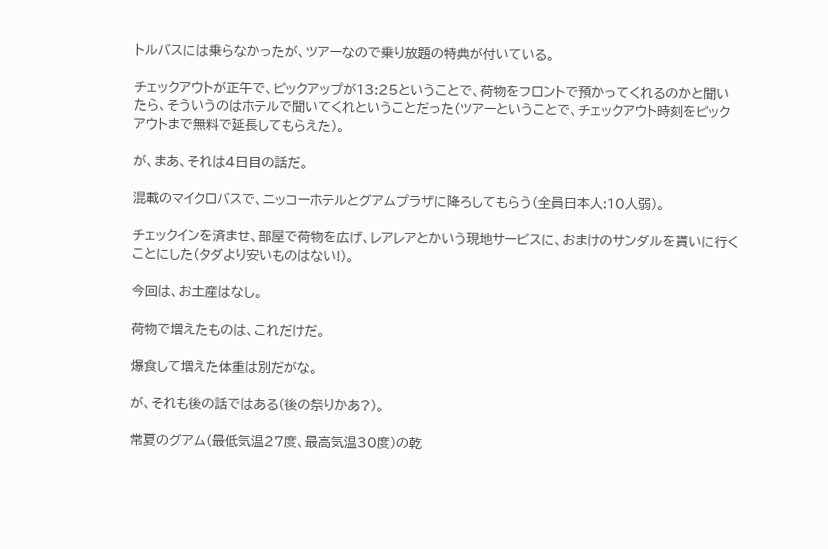トルバスには乗らなかったが、ツアーなので乗り放題の特典が付いている。

チェックアウトが正午で、ピックアップが13:25ということで、荷物をフロントで預かってくれるのかと聞いたら、そういうのはホテルで聞いてくれということだった(ツアーということで、チェックアウト時刻をピックアウトまで無料で延長してもらえた)。

が、まあ、それは4日目の話だ。

混載のマイクロバスで、ニッコーホテルとグアムプラザに降ろしてもらう(全員日本人:10人弱)。

チェックインを済ませ、部屋で荷物を広げ、レアレアとかいう現地サービスに、おまけのサンダルを貰いに行くことにした(タダより安いものはない!)。

今回は、お土産はなし。

荷物で増えたものは、これだけだ。

爆食して増えた体重は別だがな。

が、それも後の話ではある(後の祭りかあ?)。

常夏のグアム(最低気温27度、最高気温30度)の乾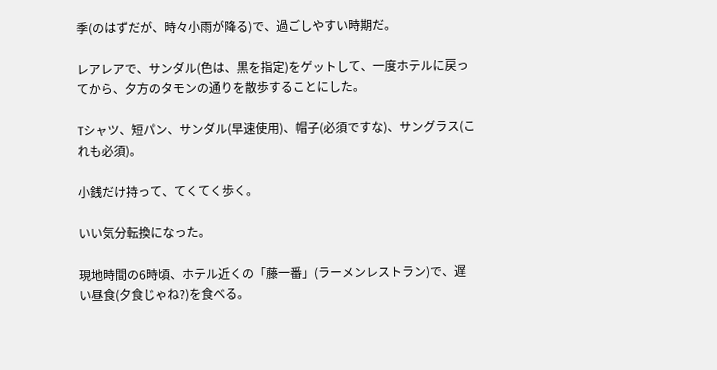季(のはずだが、時々小雨が降る)で、過ごしやすい時期だ。

レアレアで、サンダル(色は、黒を指定)をゲットして、一度ホテルに戻ってから、夕方のタモンの通りを散歩することにした。

Tシャツ、短パン、サンダル(早速使用)、帽子(必須ですな)、サングラス(これも必須)。

小銭だけ持って、てくてく歩く。

いい気分転換になった。

現地時間の6時頃、ホテル近くの「藤一番」(ラーメンレストラン)で、遅い昼食(夕食じゃね?)を食べる。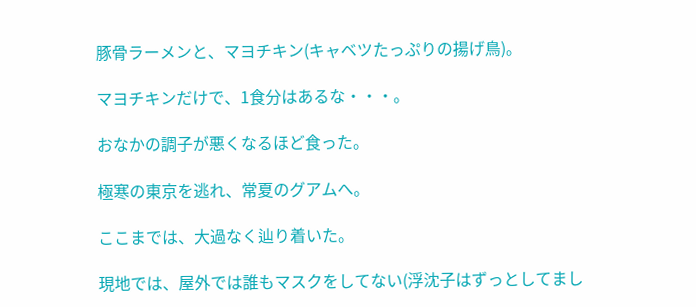豚骨ラーメンと、マヨチキン(キャベツたっぷりの揚げ鳥)。

マヨチキンだけで、1食分はあるな・・・。

おなかの調子が悪くなるほど食った。

極寒の東京を逃れ、常夏のグアムへ。

ここまでは、大過なく辿り着いた。

現地では、屋外では誰もマスクをしてない(浮沈子はずっとしてまし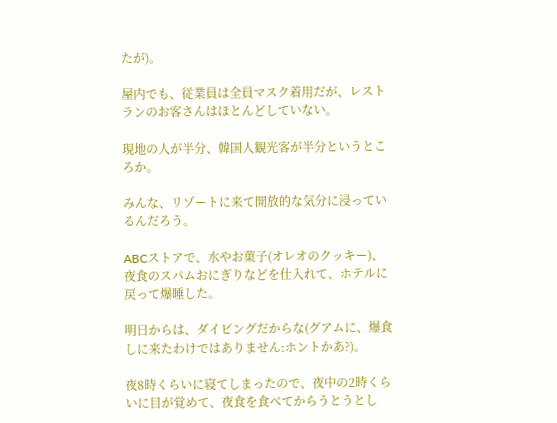たが)。

屋内でも、従業員は全員マスク着用だが、レストランのお客さんはほとんどしていない。

現地の人が半分、韓国人観光客が半分というところか。

みんな、リゾートに来て開放的な気分に浸っているんだろう。

ABCストアで、水やお菓子(オレオのクッキー)、夜食のスパムおにぎりなどを仕入れて、ホテルに戻って爆睡した。

明日からは、ダイビングだからな(グアムに、爆食しに来たわけではありません:ホントかあ?)。

夜8時くらいに寝てしまったので、夜中の2時くらいに目が覚めて、夜食を食べてからうとうとし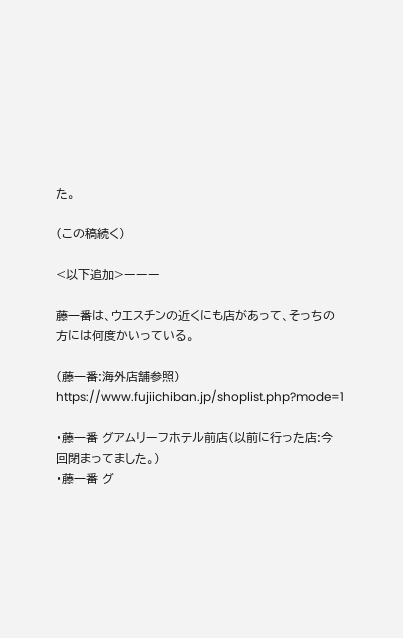た。

(この稿続く)

<以下追加>ーーー

藤一番は、ウエスチンの近くにも店があって、そっちの方には何度かいっている。

(藤一番:海外店舗参照)
https://www.fujiichiban.jp/shoplist.php?mode=1

・藤一番 グアムリーフホテル前店(以前に行った店:今回閉まってました。)
・藤一番 グ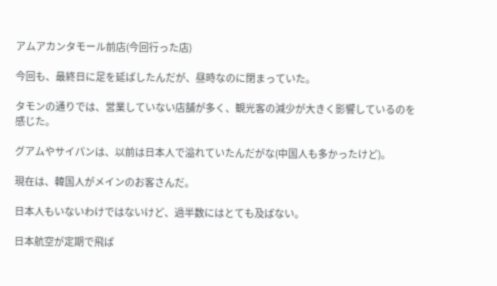アムアカンタモール前店(今回行った店)

今回も、最終日に足を延ばしたんだが、昼時なのに閉まっていた。

タモンの通りでは、営業していない店舗が多く、観光客の減少が大きく影響しているのを感じた。

グアムやサイパンは、以前は日本人で溢れていたんだがな(中国人も多かったけど)。

現在は、韓国人がメインのお客さんだ。

日本人もいないわけではないけど、過半数にはとても及ばない。

日本航空が定期で飛ば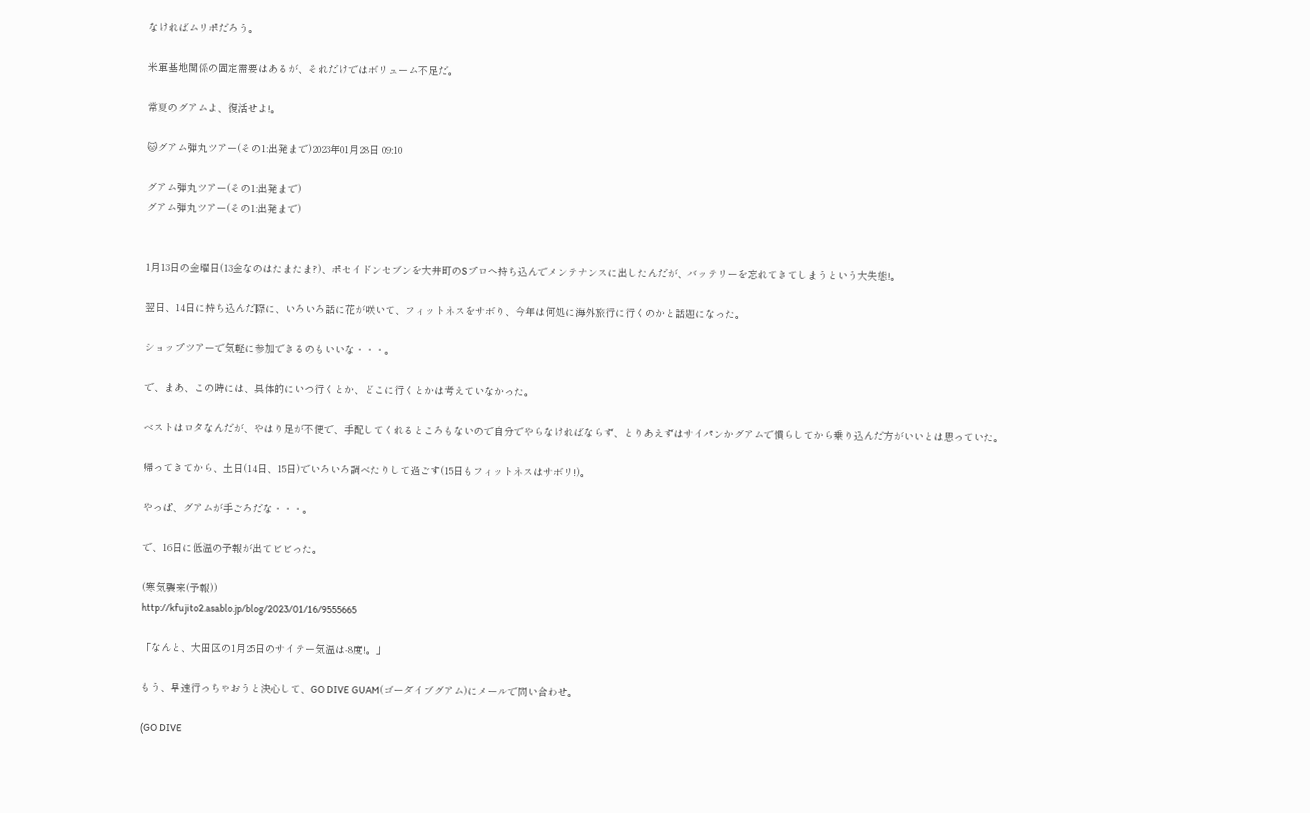なければムリポだろう。

米軍基地関係の固定需要はあるが、それだけではボリューム不足だ。

常夏のグアムよ、復活せよ!。

🐱グアム弾丸ツアー(その1:出発まで)2023年01月28日 09:10

グアム弾丸ツアー(その1:出発まで)
グアム弾丸ツアー(その1:出発まで)


1月13日の金曜日(13金なのはたまたま?)、ポセイドンセブンを大井町のSプロへ持ち込んでメンテナンスに出したんだが、バッテリーを忘れてきてしまうという大失態!。

翌日、14日に持ち込んだ際に、いろいろ話に花が咲いて、フィットネスをサボり、今年は何処に海外旅行に行くのかと話題になった。

ショップツアーで気軽に参加できるのもいいな・・・。

で、まあ、この時には、具体的にいつ行くとか、どこに行くとかは考えていなかった。

ベストはロタなんだが、やはり足が不便で、手配してくれるところもないので自分でやらなければならず、とりあえずはサイパンかグアムで慣らしてから乗り込んだ方がいいとは思っていた。

帰ってきてから、土日(14日、15日)でいろいろ調べたりして過ごす(15日もフィットネスはサボリ!)。

やっぱ、グアムが手ごろだな・・・。

で、16日に低温の予報が出てビビった。

(寒気襲来(予報))
http://kfujito2.asablo.jp/blog/2023/01/16/9555665

「なんと、大田区の1月25日のサイテー気温は-8度!。」

もう、早速行っちゃおうと決心して、GO DIVE GUAM(ゴーダイブグアム)にメールで問い合わせ。

(GO DIVE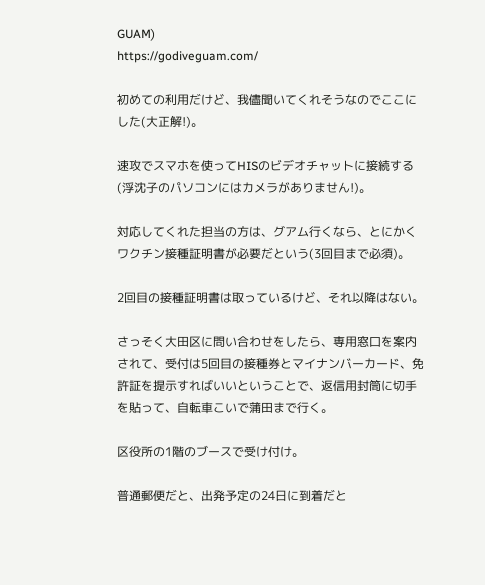GUAM)
https://godiveguam.com/

初めての利用だけど、我儘聞いてくれそうなのでここにした(大正解!)。

速攻でスマホを使ってHISのビデオチャットに接続する(浮沈子のパソコンにはカメラがありません!)。

対応してくれた担当の方は、グアム行くなら、とにかくワクチン接種証明書が必要だという(3回目まで必須)。

2回目の接種証明書は取っているけど、それ以降はない。

さっそく大田区に問い合わせをしたら、専用窓口を案内されて、受付は5回目の接種券とマイナンバーカード、免許証を提示すればいいということで、返信用封筒に切手を貼って、自転車こいで蒲田まで行く。

区役所の1階のブースで受け付け。

普通郵便だと、出発予定の24日に到着だと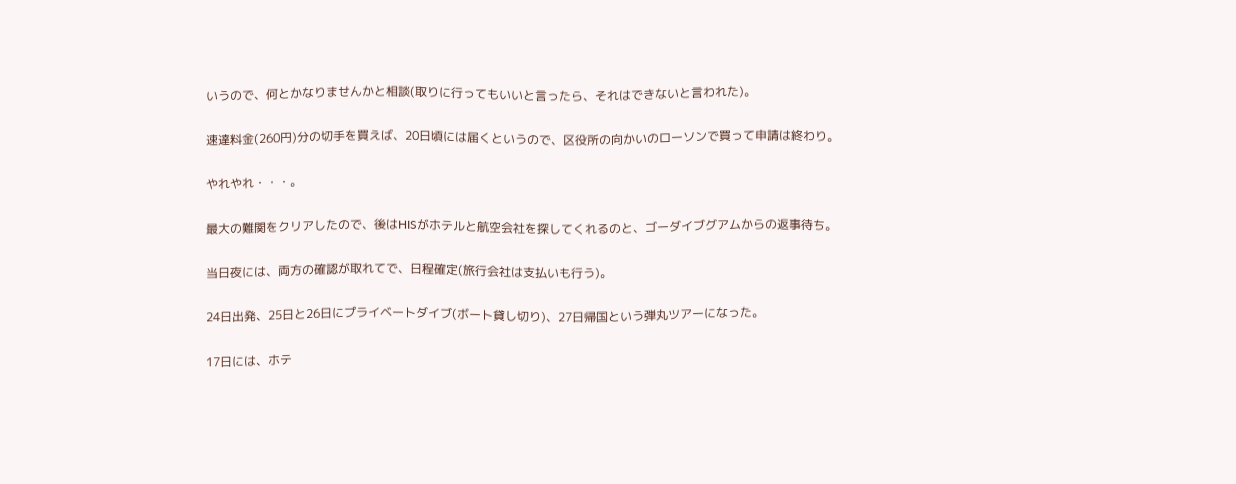いうので、何とかなりませんかと相談(取りに行ってもいいと言ったら、それはできないと言われた)。

速達料金(260円)分の切手を買えば、20日頃には届くというので、区役所の向かいのローソンで買って申請は終わり。

やれやれ・・・。

最大の難関をクリアしたので、後はHISがホテルと航空会社を探してくれるのと、ゴーダイブグアムからの返事待ち。

当日夜には、両方の確認が取れてで、日程確定(旅行会社は支払いも行う)。

24日出発、25日と26日にプライベートダイブ(ボート貸し切り)、27日帰国という弾丸ツアーになった。

17日には、ホテ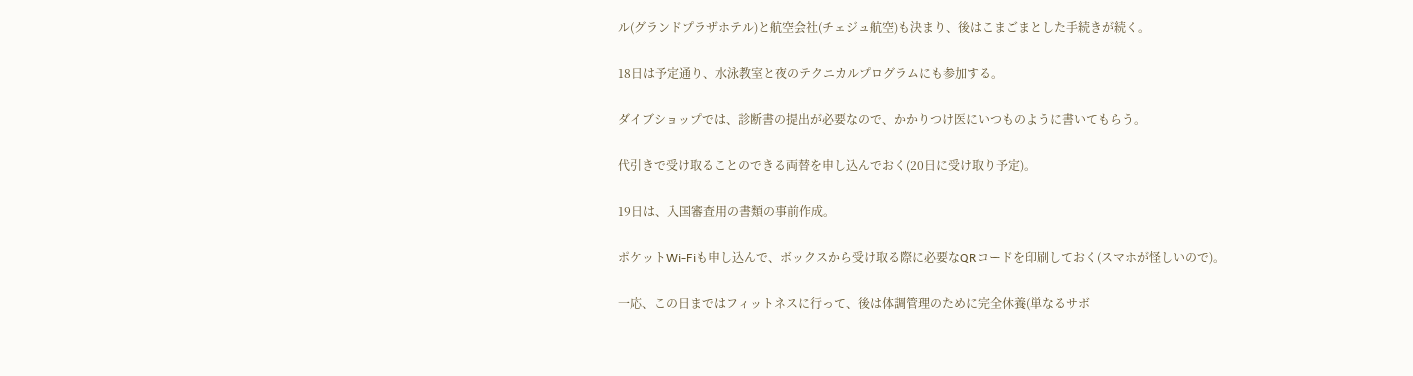ル(グランドプラザホテル)と航空会社(チェジュ航空)も決まり、後はこまごまとした手続きが続く。

18日は予定通り、水泳教室と夜のテクニカルプログラムにも参加する。

ダイブショップでは、診断書の提出が必要なので、かかりつけ医にいつものように書いてもらう。

代引きで受け取ることのできる両替を申し込んでおく(20日に受け取り予定)。

19日は、入国審査用の書類の事前作成。

ポケットWi-Fiも申し込んで、ボックスから受け取る際に必要なQRコードを印刷しておく(スマホが怪しいので)。

一応、この日まではフィットネスに行って、後は体調管理のために完全休養(単なるサボ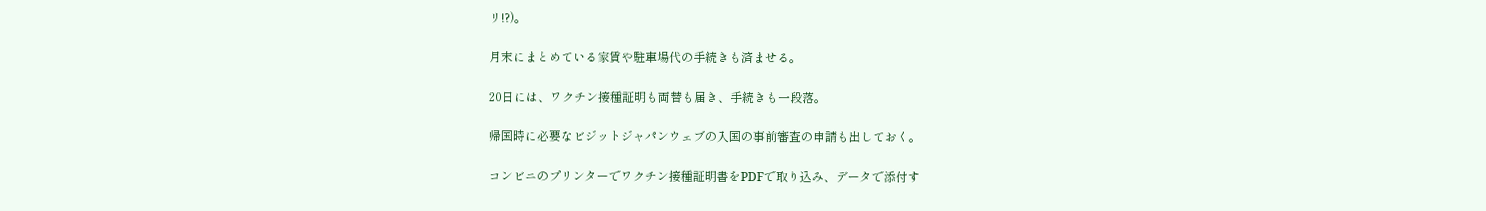リ!?)。

月末にまとめている家賃や駐車場代の手続きも済ませる。

20日には、ワクチン接種証明も両替も届き、手続きも一段落。

帰国時に必要なビジットジャパンウェブの入国の事前審査の申請も出しておく。

コンビニのプリンターでワクチン接種証明書をPDFで取り込み、データで添付す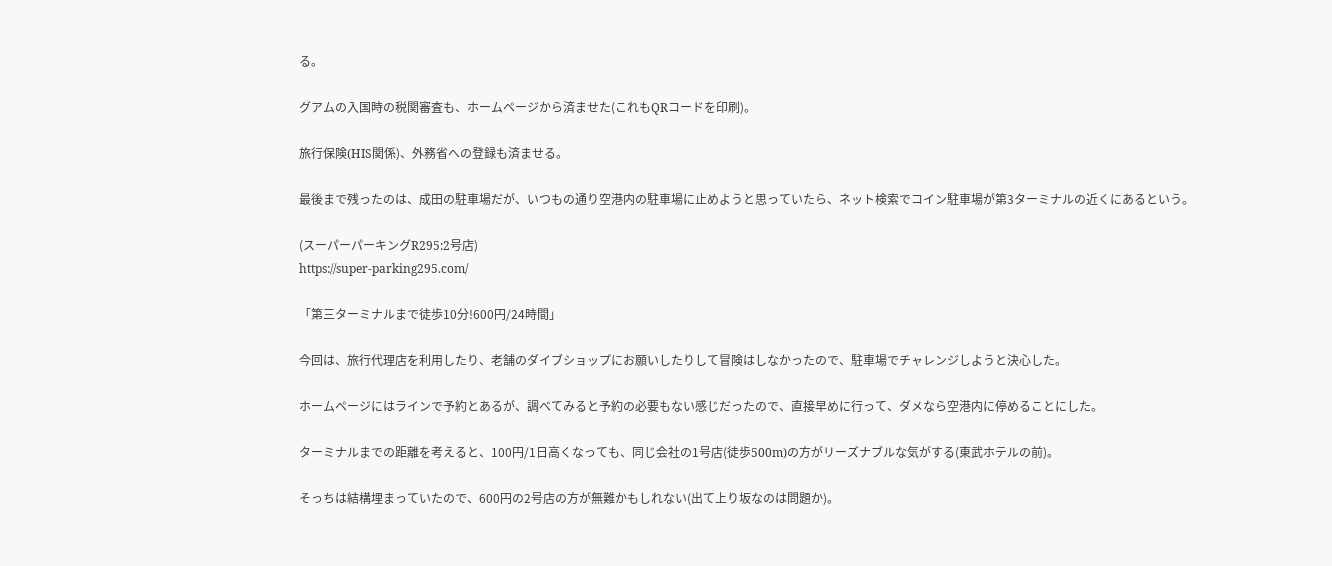る。

グアムの入国時の税関審査も、ホームページから済ませた(これもQRコードを印刷)。

旅行保険(HIS関係)、外務省への登録も済ませる。

最後まで残ったのは、成田の駐車場だが、いつもの通り空港内の駐車場に止めようと思っていたら、ネット検索でコイン駐車場が第3ターミナルの近くにあるという。

(スーパーパーキングR295:2号店)
https://super-parking295.com/

「第三ターミナルまで徒歩10分!600円/24時間」

今回は、旅行代理店を利用したり、老舗のダイブショップにお願いしたりして冒険はしなかったので、駐車場でチャレンジしようと決心した。

ホームページにはラインで予約とあるが、調べてみると予約の必要もない感じだったので、直接早めに行って、ダメなら空港内に停めることにした。

ターミナルまでの距離を考えると、100円/1日高くなっても、同じ会社の1号店(徒歩500m)の方がリーズナブルな気がする(東武ホテルの前)。

そっちは結構埋まっていたので、600円の2号店の方が無難かもしれない(出て上り坂なのは問題か)。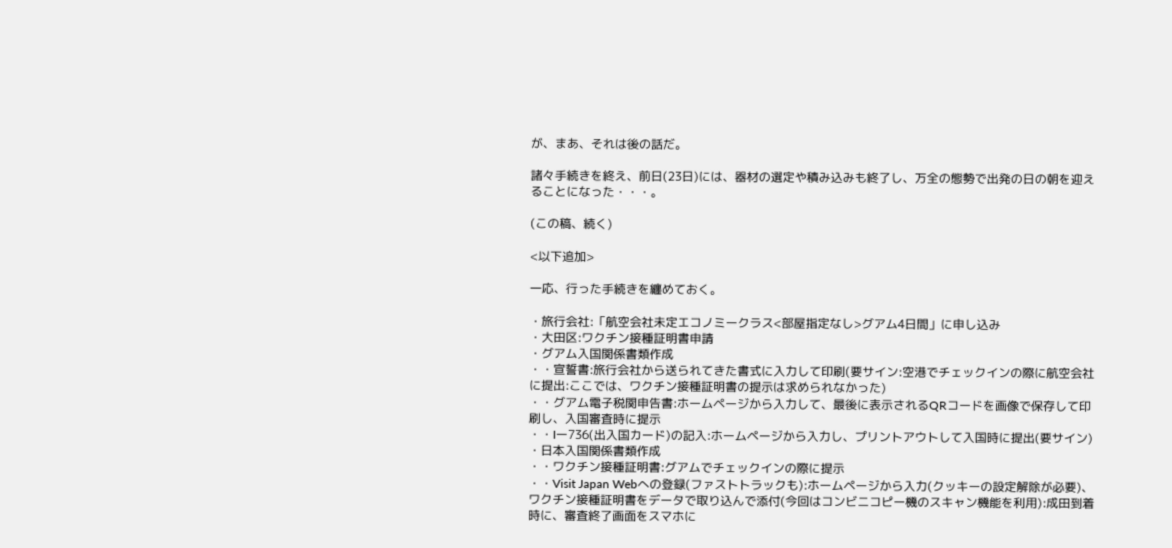が、まあ、それは後の話だ。

諸々手続きを終え、前日(23日)には、器材の選定や積み込みも終了し、万全の態勢で出発の日の朝を迎えることになった・・・。

(この稿、続く)

<以下追加>

一応、行った手続きを纏めておく。

・旅行会社:「航空会社未定エコノミークラス<部屋指定なし>グアム4日間」に申し込み
・大田区:ワクチン接種証明書申請
・グアム入国関係書類作成
・・宣誓書:旅行会社から送られてきた書式に入力して印刷(要サイン:空港でチェックインの際に航空会社に提出:ここでは、ワクチン接種証明書の提示は求められなかった)
・・グアム電子税関申告書:ホームページから入力して、最後に表示されるQRコードを画像で保存して印刷し、入国審査時に提示
・・Iー736(出入国カード)の記入:ホームページから入力し、プリントアウトして入国時に提出(要サイン)
・日本入国関係書類作成
・・ワクチン接種証明書:グアムでチェックインの際に提示
・・Visit Japan Webへの登録(ファストトラックも):ホームページから入力(クッキーの設定解除が必要)、ワクチン接種証明書をデータで取り込んで添付(今回はコンビニコピー機のスキャン機能を利用):成田到着時に、審査終了画面をスマホに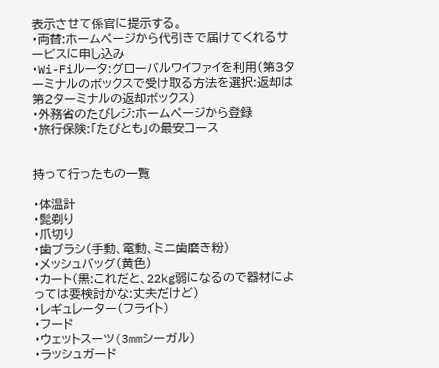表示させて係官に提示する。
・両替:ホームページから代引きで届けてくれるサービスに申し込み
・Wi-Fiルータ:グローバルワイファイを利用(第3ターミナルのボックスで受け取る方法を選択:返却は第2ターミナルの返却ボックス)
・外務省のたびレジ:ホームページから登録
・旅行保険:「たびとも」の最安コース


持って行ったもの一覧

・体温計
・髭剃り
・爪切り
・歯ブラシ(手動、電動、ミニ歯磨き粉)
・メッシュバッグ(黄色)
・カート(黒:これだと、22kg弱になるので器材によっては要検討かな:丈夫だけど)
・レギュレーター(フライト)
・フード
・ウェットスーツ(3mmシーガル)
・ラッシュガード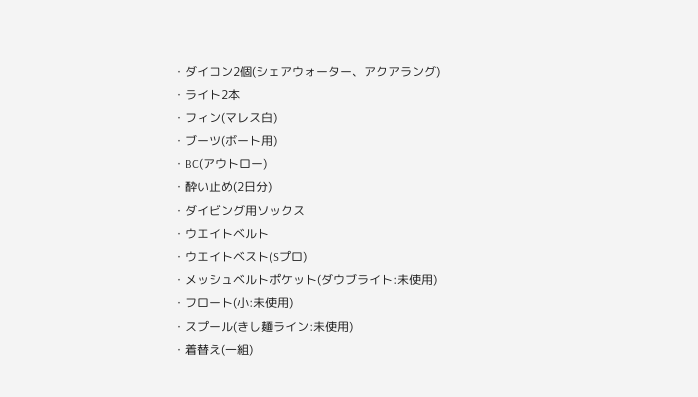・ダイコン2個(シェアウォーター、アクアラング)
・ライト2本
・フィン(マレス白)
・ブーツ(ボート用)
・BC(アウトロー)
・酔い止め(2日分)
・ダイビング用ソックス
・ウエイトベルト
・ウエイトベスト(Sプロ)
・メッシュベルトポケット(ダウブライト:未使用)
・フロート(小:未使用)
・スプール(きし麺ライン:未使用)
・着替え(一組)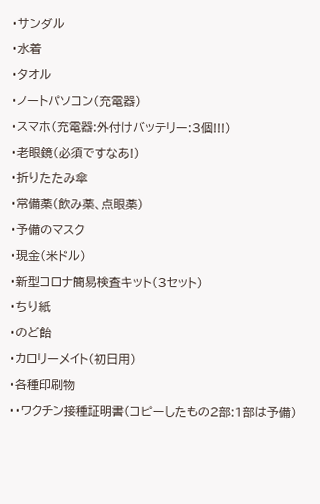・サンダル
・水着
・タオル
・ノートパソコン(充電器)
・スマホ(充電器:外付けバッテリー:3個!!!)
・老眼鏡(必須ですなあ!)
・折りたたみ傘
・常備薬(飲み薬、点眼薬)
・予備のマスク
・現金(米ドル)
・新型コロナ簡易検査キット(3セット)
・ちり紙
・のど飴
・カロリーメイト(初日用)
・各種印刷物
・・ワクチン接種証明書(コピーしたもの2部:1部は予備)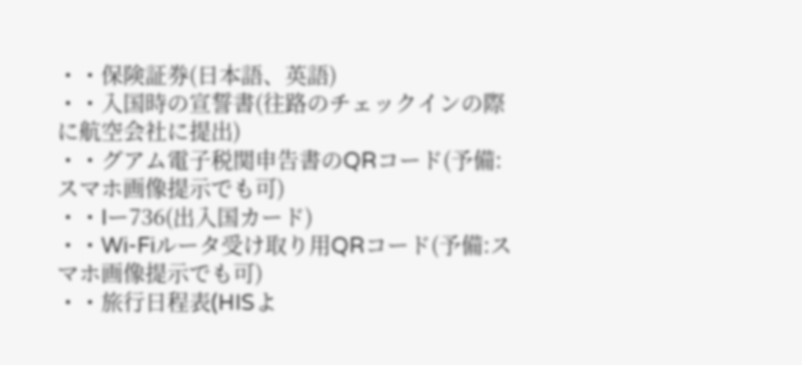・・保険証券(日本語、英語)
・・入国時の宣誓書(往路のチェックインの際に航空会社に提出)
・・グアム電子税関申告書のQRコード(予備:スマホ画像提示でも可)
・・Iー736(出入国カード)
・・Wi-Fiルータ受け取り用QRコード(予備:スマホ画像提示でも可)
・・旅行日程表(HISよ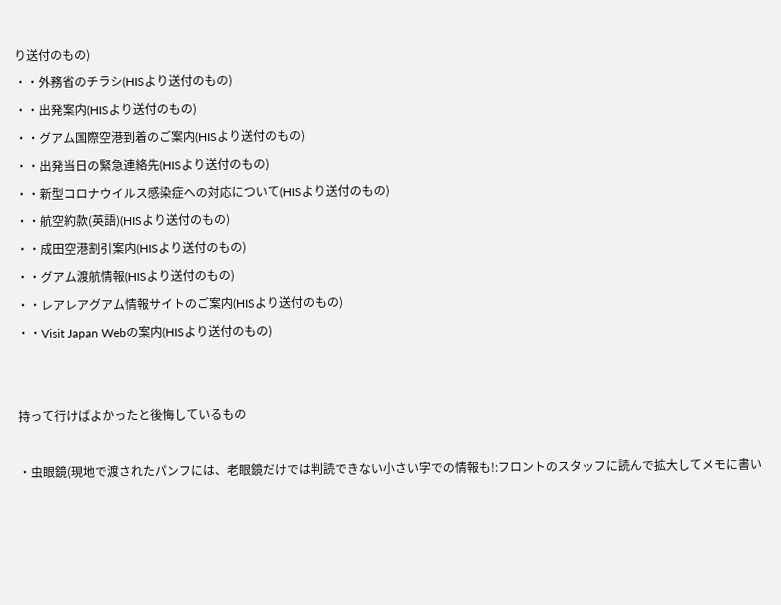り送付のもの)
・・外務省のチラシ(HISより送付のもの)
・・出発案内(HISより送付のもの)
・・グアム国際空港到着のご案内(HISより送付のもの)
・・出発当日の緊急連絡先(HISより送付のもの)
・・新型コロナウイルス感染症への対応について(HISより送付のもの)
・・航空約款(英語)(HISより送付のもの)
・・成田空港割引案内(HISより送付のもの)
・・グアム渡航情報(HISより送付のもの)
・・レアレアグアム情報サイトのご案内(HISより送付のもの)
・・Visit Japan Webの案内(HISより送付のもの)


持って行けばよかったと後悔しているもの

・虫眼鏡(現地で渡されたパンフには、老眼鏡だけでは判読できない小さい字での情報も!:フロントのスタッフに読んで拡大してメモに書い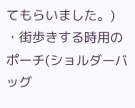てもらいました。)
・街歩きする時用のポーチ(ショルダーバッグ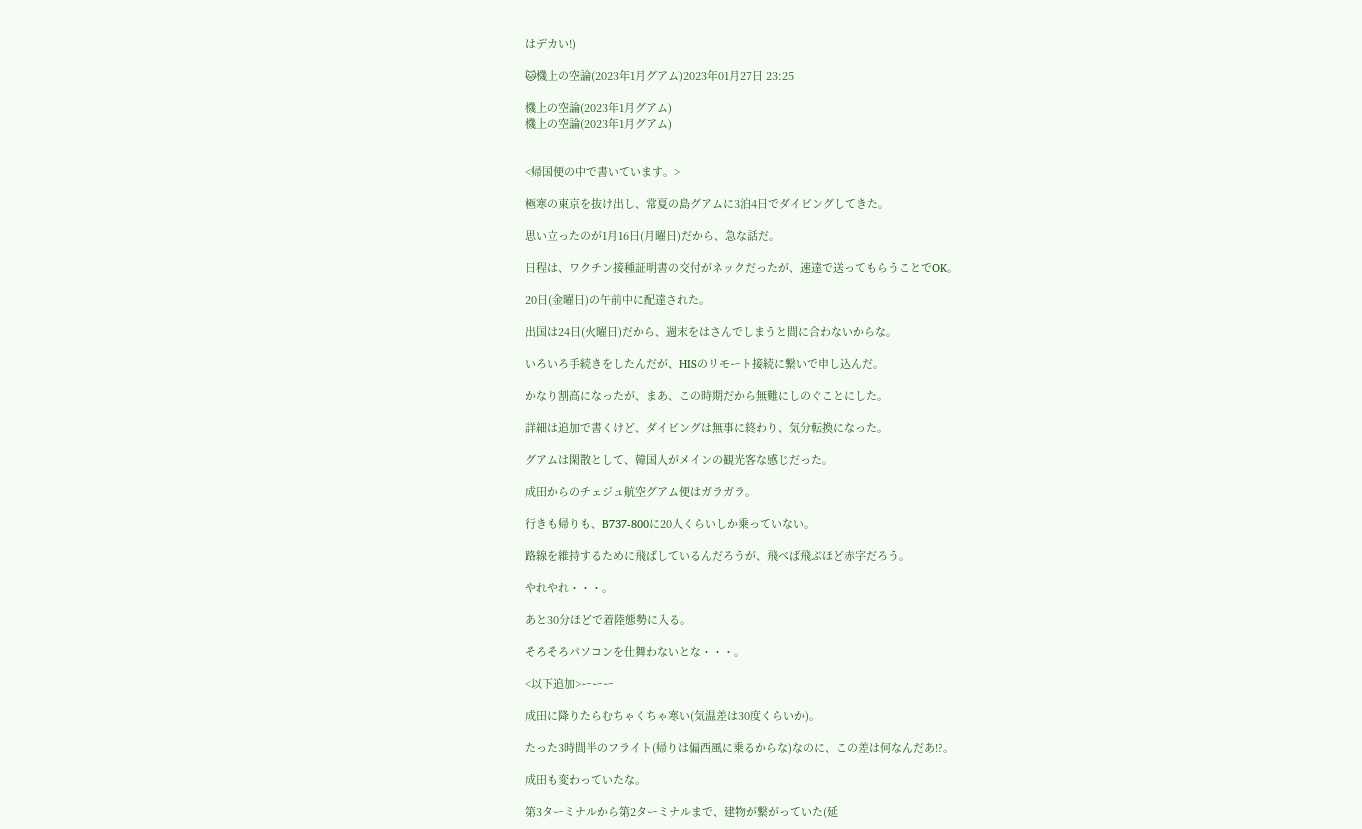はデカい!)

🐱機上の空論(2023年1月グアム)2023年01月27日 23:25

機上の空論(2023年1月グアム)
機上の空論(2023年1月グアム)


<帰国便の中で書いています。>

極寒の東京を抜け出し、常夏の島グアムに3泊4日でダイビングしてきた。

思い立ったのが1月16日(月曜日)だから、急な話だ。

日程は、ワクチン接種証明書の交付がネックだったが、速達で送ってもらうことでOK。

20日(金曜日)の午前中に配達された。

出国は24日(火曜日)だから、週末をはさんでしまうと間に合わないからな。

いろいろ手続きをしたんだが、HISのリモート接続に繋いで申し込んだ。

かなり割高になったが、まあ、この時期だから無難にしのぐことにした。

詳細は追加で書くけど、ダイビングは無事に終わり、気分転換になった。

グアムは閑散として、韓国人がメインの観光客な感じだった。

成田からのチェジュ航空グアム便はガラガラ。

行きも帰りも、B737-800に20人くらいしか乗っていない。

路線を維持するために飛ばしているんだろうが、飛べば飛ぶほど赤字だろう。

やれやれ・・・。

あと30分ほどで着陸態勢に入る。

そろそろパソコンを仕舞わないとな・・・。

<以下追加>ーーー

成田に降りたらむちゃくちゃ寒い(気温差は30度くらいか)。

たった3時間半のフライト(帰りは偏西風に乗るからな)なのに、この差は何なんだあ!?。

成田も変わっていたな。

第3ターミナルから第2ターミナルまで、建物が繋がっていた(延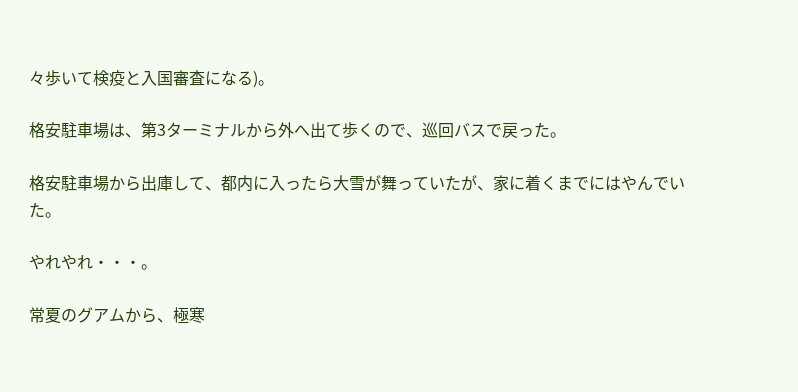々歩いて検疫と入国審査になる)。

格安駐車場は、第3ターミナルから外へ出て歩くので、巡回バスで戻った。

格安駐車場から出庫して、都内に入ったら大雪が舞っていたが、家に着くまでにはやんでいた。

やれやれ・・・。

常夏のグアムから、極寒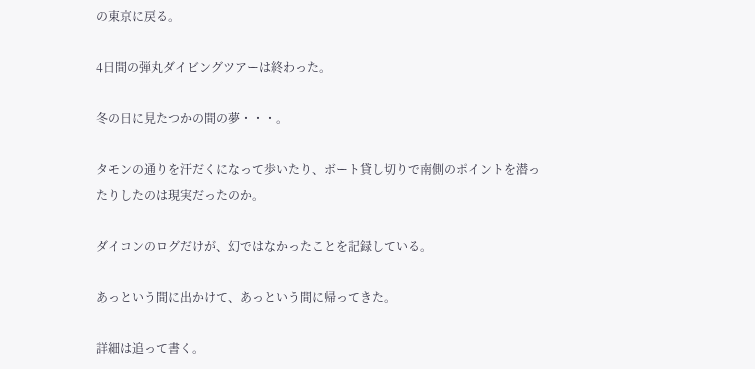の東京に戻る。

4日間の弾丸ダイビングツアーは終わった。

冬の日に見たつかの間の夢・・・。

タモンの通りを汗だくになって歩いたり、ボート貸し切りで南側のポイントを潜ったりしたのは現実だったのか。

ダイコンのログだけが、幻ではなかったことを記録している。

あっという間に出かけて、あっという間に帰ってきた。

詳細は追って書く。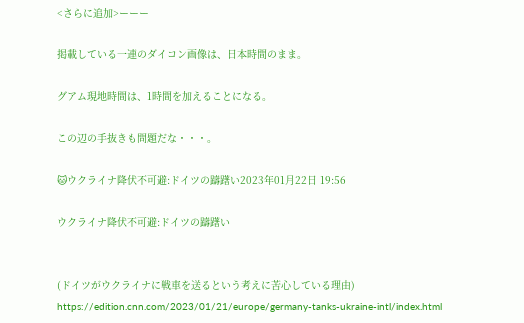<さらに追加>ーーー

掲載している一連のダイコン画像は、日本時間のまま。

グアム現地時間は、1時間を加えることになる。

この辺の手抜きも問題だな・・・。

🐱ウクライナ降伏不可避:ドイツの躊躇い2023年01月22日 19:56

ウクライナ降伏不可避:ドイツの躊躇い


(ドイツがウクライナに戦車を送るという考えに苦心している理由)
https://edition.cnn.com/2023/01/21/europe/germany-tanks-ukraine-intl/index.html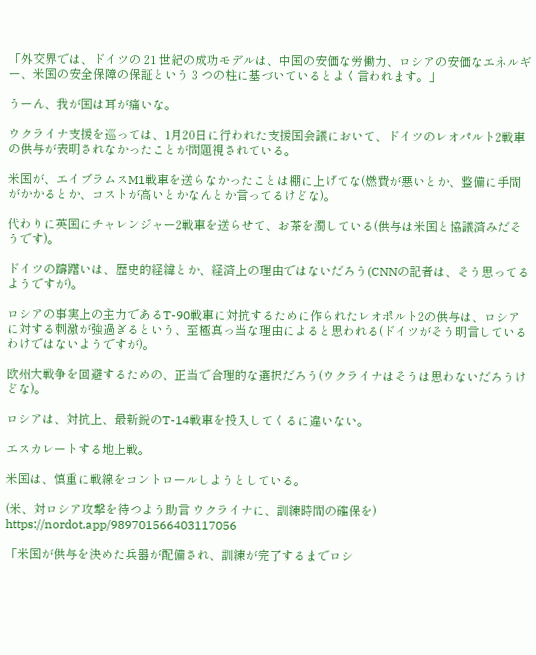「外交界では、ドイツの 21 世紀の成功モデルは、中国の安価な労働力、ロシアの安価なエネルギー、米国の安全保障の保証という 3 つの柱に基づいているとよく言われます。」

うーん、我が国は耳が痛いな。

ウクライナ支援を巡っては、1月20日に行われた支援国会議において、ドイツのレオパルト2戦車の供与が表明されなかったことが問題視されている。

米国が、エイブラムスM1戦車を送らなかったことは棚に上げてな(燃費が悪いとか、整備に手間がかかるとか、コストが高いとかなんとか言ってるけどな)。

代わりに英国にチャレンジャー2戦車を送らせて、お茶を濁している(供与は米国と協議済みだそうです)。

ドイツの躊躇いは、歴史的経緯とか、経済上の理由ではないだろう(CNNの記者は、そう思ってるようですが)。

ロシアの事実上の主力であるT-90戦車に対抗するために作られたレオポルト2の供与は、ロシアに対する刺激が強過ぎるという、至極真っ当な理由によると思われる(ドイツがそう明言しているわけではないようですが)。

欧州大戦争を回避するための、正当で合理的な選択だろう(ウクライナはそうは思わないだろうけどな)。

ロシアは、対抗上、最新鋭のT-14戦車を投入してくるに違いない。

エスカレートする地上戦。

米国は、慎重に戦線をコントロールしようとしている。

(米、対ロシア攻撃を待つよう助言 ウクライナに、訓練時間の確保を)
https://nordot.app/989701566403117056

「米国が供与を決めた兵器が配備され、訓練が完了するまでロシ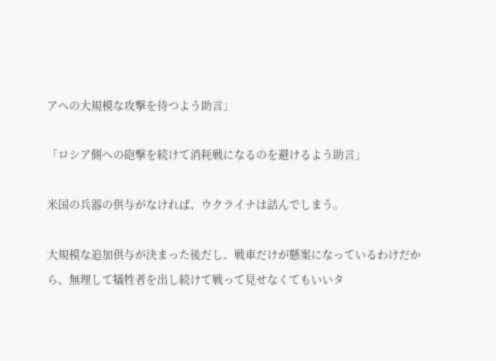アへの大規模な攻撃を待つよう助言」

「ロシア側への砲撃を続けて消耗戦になるのを避けるよう助言」

米国の兵器の供与がなければ、ウクライナは詰んでしまう。

大規模な追加供与が決まった後だし、戦車だけが懸案になっているわけだから、無理して犠牲者を出し続けて戦って見せなくてもいいタ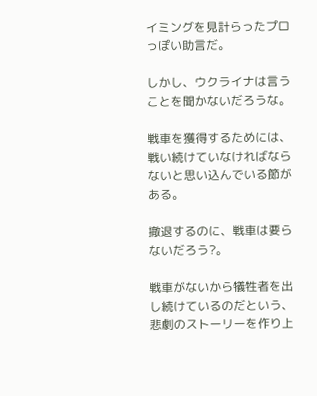イミングを見計らったプロっぽい助言だ。

しかし、ウクライナは言うことを聞かないだろうな。

戦車を獲得するためには、戦い続けていなければならないと思い込んでいる節がある。

撤退するのに、戦車は要らないだろう?。

戦車がないから犠牲者を出し続けているのだという、悲劇のストーリーを作り上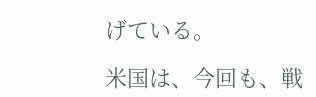げている。

米国は、今回も、戦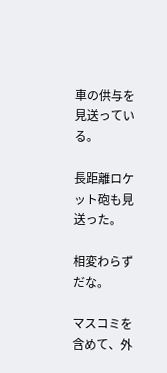車の供与を見送っている。

長距離ロケット砲も見送った。

相変わらずだな。

マスコミを含めて、外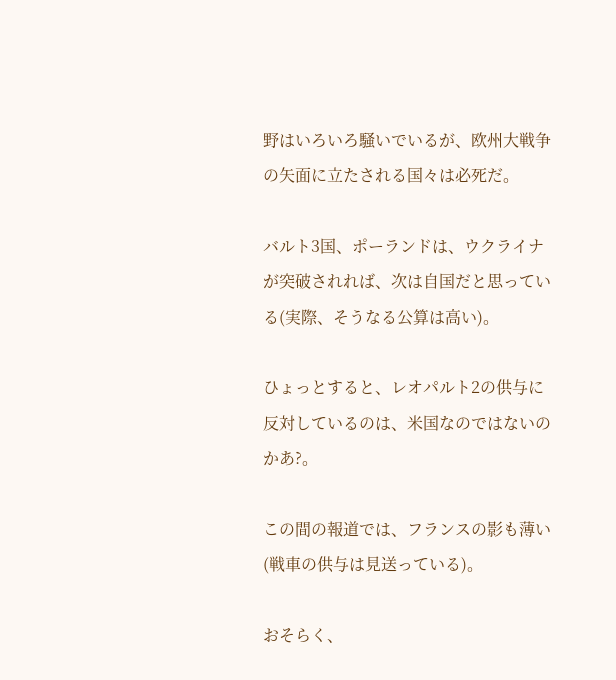野はいろいろ騒いでいるが、欧州大戦争の矢面に立たされる国々は必死だ。

バルト3国、ポーランドは、ウクライナが突破されれば、次は自国だと思っている(実際、そうなる公算は高い)。

ひょっとすると、レオパルト2の供与に反対しているのは、米国なのではないのかあ?。

この間の報道では、フランスの影も薄い(戦車の供与は見送っている)。

おそらく、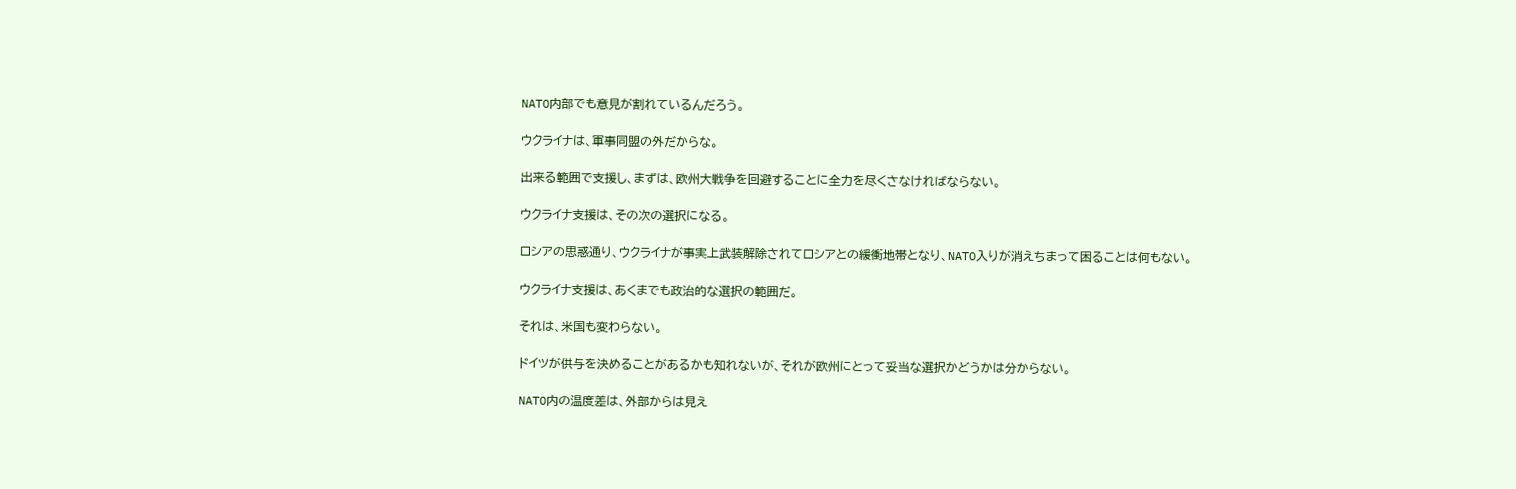NATO内部でも意見が割れているんだろう。

ウクライナは、軍事同盟の外だからな。

出来る範囲で支援し、まずは、欧州大戦争を回避することに全力を尽くさなければならない。

ウクライナ支援は、その次の選択になる。

ロシアの思惑通り、ウクライナが事実上武装解除されてロシアとの緩衝地帯となり、NATO入りが消えちまって困ることは何もない。

ウクライナ支援は、あくまでも政治的な選択の範囲だ。

それは、米国も変わらない。

ドイツが供与を決めることがあるかも知れないが、それが欧州にとって妥当な選択かどうかは分からない。

NATO内の温度差は、外部からは見え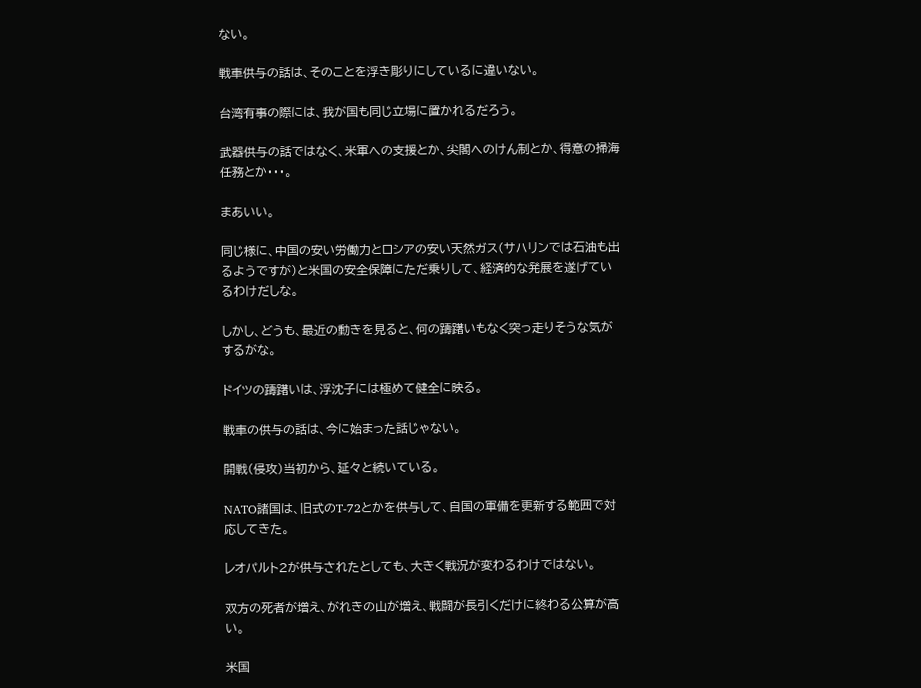ない。

戦車供与の話は、そのことを浮き彫りにしているに違いない。

台湾有事の際には、我が国も同じ立場に置かれるだろう。

武器供与の話ではなく、米軍への支援とか、尖閣へのけん制とか、得意の掃海任務とか・・・。

まあいい。

同じ様に、中国の安い労働力とロシアの安い天然ガス(サハリンでは石油も出るようですが)と米国の安全保障にただ乗りして、経済的な発展を遂げているわけだしな。

しかし、どうも、最近の動きを見ると、何の躊躇いもなく突っ走りそうな気がするがな。

ドイツの躊躇いは、浮沈子には極めて健全に映る。

戦車の供与の話は、今に始まった話じゃない。

開戦(侵攻)当初から、延々と続いている。

NATO諸国は、旧式のT-72とかを供与して、自国の軍備を更新する範囲で対応してきた。

レオパルト2が供与されたとしても、大きく戦況が変わるわけではない。

双方の死者が増え、がれきの山が増え、戦闘が長引くだけに終わる公算が高い。

米国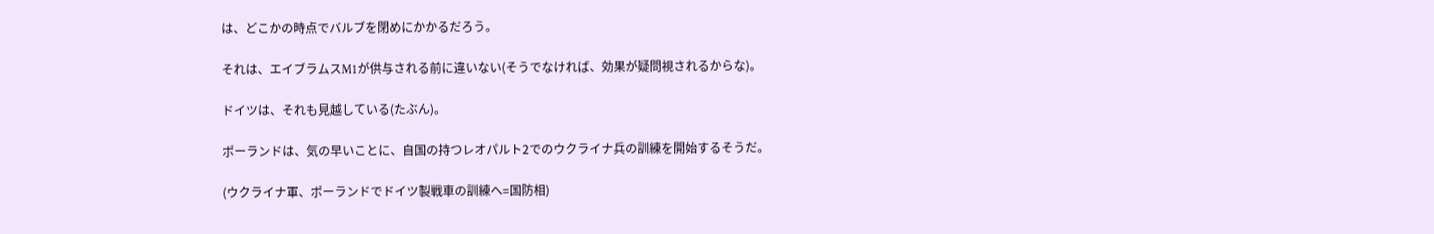は、どこかの時点でバルブを閉めにかかるだろう。

それは、エイブラムスM1が供与される前に違いない(そうでなければ、効果が疑問視されるからな)。

ドイツは、それも見越している(たぶん)。

ポーランドは、気の早いことに、自国の持つレオパルト2でのウクライナ兵の訓練を開始するそうだ。

(ウクライナ軍、ポーランドでドイツ製戦車の訓練へ=国防相)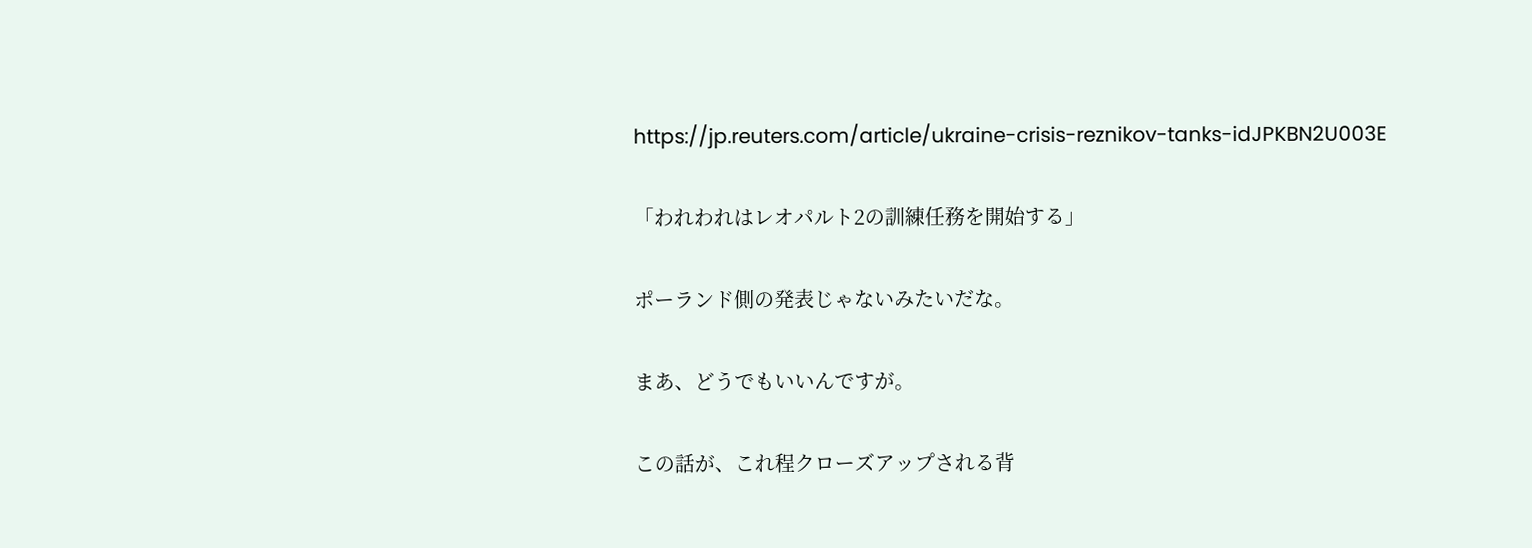https://jp.reuters.com/article/ukraine-crisis-reznikov-tanks-idJPKBN2U003E

「われわれはレオパルト2の訓練任務を開始する」

ポーランド側の発表じゃないみたいだな。

まあ、どうでもいいんですが。

この話が、これ程クローズアップされる背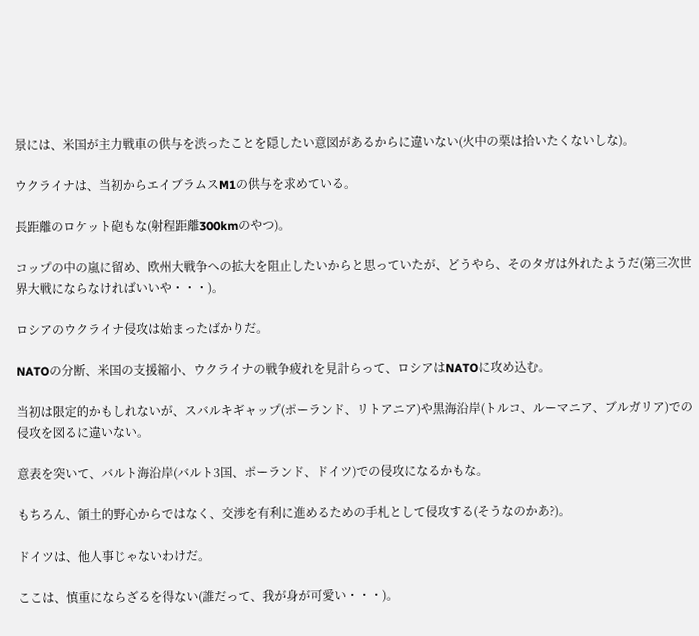景には、米国が主力戦車の供与を渋ったことを隠したい意図があるからに違いない(火中の栗は拾いたくないしな)。

ウクライナは、当初からエイブラムスM1の供与を求めている。

長距離のロケット砲もな(射程距離300kmのやつ)。

コップの中の嵐に留め、欧州大戦争への拡大を阻止したいからと思っていたが、どうやら、そのタガは外れたようだ(第三次世界大戦にならなければいいや・・・)。

ロシアのウクライナ侵攻は始まったばかりだ。

NATOの分断、米国の支援縮小、ウクライナの戦争疲れを見計らって、ロシアはNATOに攻め込む。

当初は限定的かもしれないが、スバルキギャップ(ポーランド、リトアニア)や黒海沿岸(トルコ、ルーマニア、ブルガリア)での侵攻を図るに違いない。

意表を突いて、バルト海沿岸(バルト3国、ポーランド、ドイツ)での侵攻になるかもな。

もちろん、領土的野心からではなく、交渉を有利に進めるための手札として侵攻する(そうなのかあ?)。

ドイツは、他人事じゃないわけだ。

ここは、慎重にならざるを得ない(誰だって、我が身が可愛い・・・)。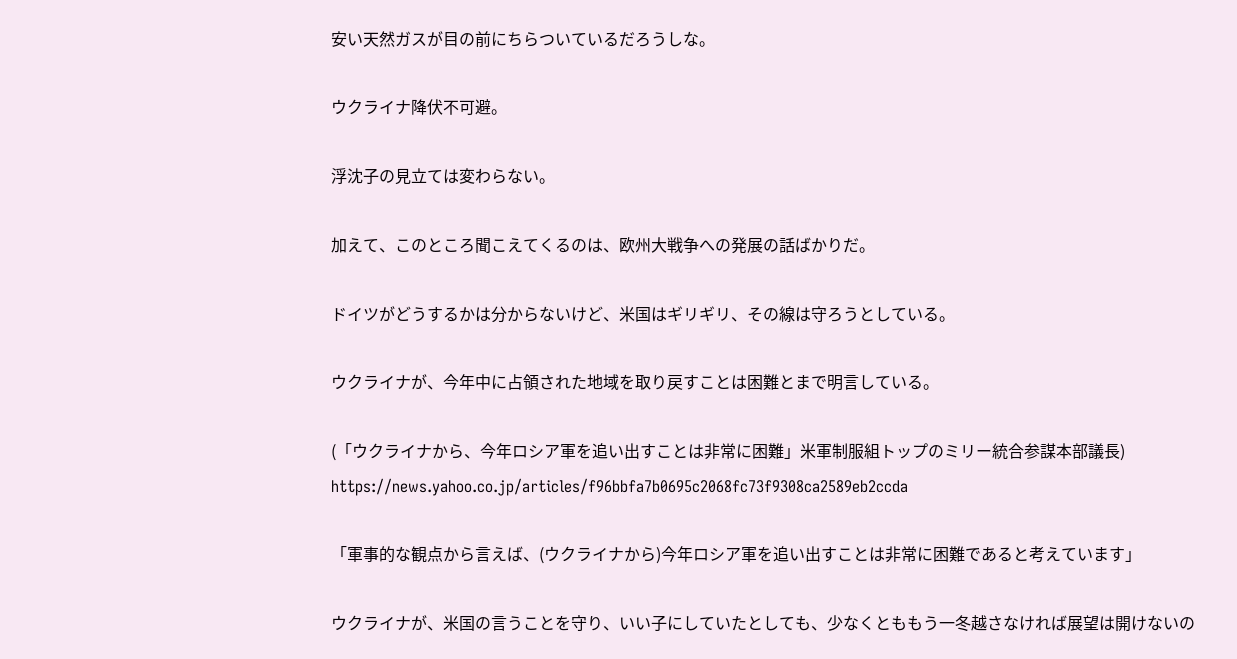安い天然ガスが目の前にちらついているだろうしな。

ウクライナ降伏不可避。

浮沈子の見立ては変わらない。

加えて、このところ聞こえてくるのは、欧州大戦争への発展の話ばかりだ。

ドイツがどうするかは分からないけど、米国はギリギリ、その線は守ろうとしている。

ウクライナが、今年中に占領された地域を取り戻すことは困難とまで明言している。

(「ウクライナから、今年ロシア軍を追い出すことは非常に困難」米軍制服組トップのミリー統合参謀本部議長)
https://news.yahoo.co.jp/articles/f96bbfa7b0695c2068fc73f9308ca2589eb2ccda

「軍事的な観点から言えば、(ウクライナから)今年ロシア軍を追い出すことは非常に困難であると考えています」

ウクライナが、米国の言うことを守り、いい子にしていたとしても、少なくとももう一冬越さなければ展望は開けないの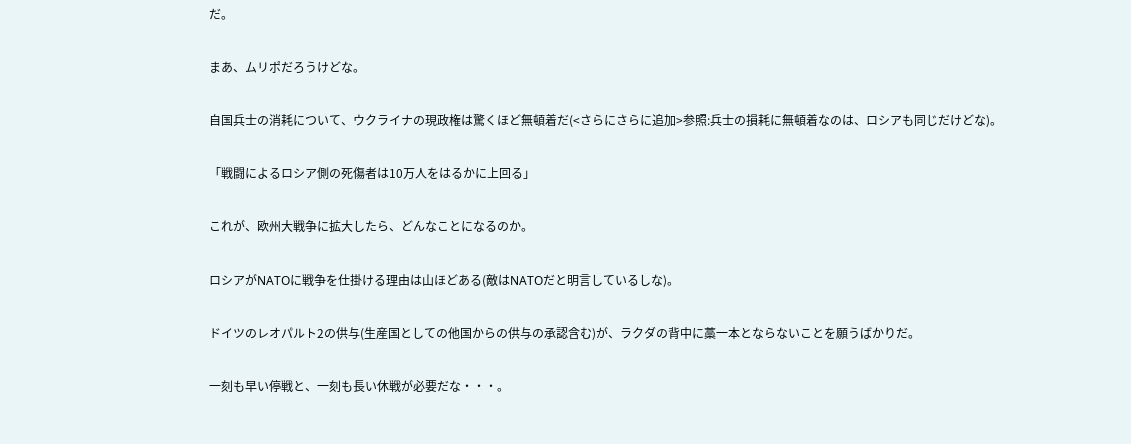だ。

まあ、ムリポだろうけどな。

自国兵士の消耗について、ウクライナの現政権は驚くほど無頓着だ(<さらにさらに追加>参照:兵士の損耗に無頓着なのは、ロシアも同じだけどな)。

「戦闘によるロシア側の死傷者は10万人をはるかに上回る」

これが、欧州大戦争に拡大したら、どんなことになるのか。

ロシアがNATOに戦争を仕掛ける理由は山ほどある(敵はNATOだと明言しているしな)。

ドイツのレオパルト2の供与(生産国としての他国からの供与の承認含む)が、ラクダの背中に藁一本とならないことを願うばかりだ。

一刻も早い停戦と、一刻も長い休戦が必要だな・・・。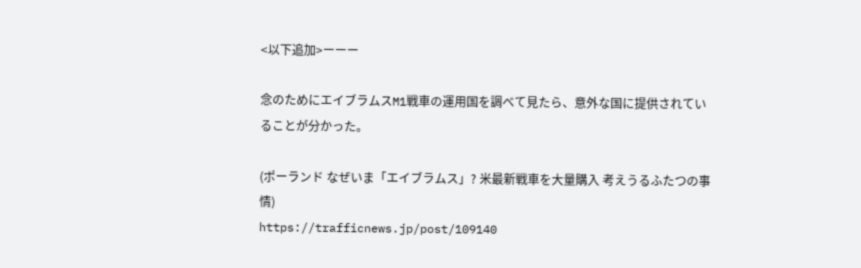<以下追加>ーーー

念のためにエイブラムスM1戦車の運用国を調べて見たら、意外な国に提供されていることが分かった。

(ポーランド なぜいま「エイブラムス」? 米最新戦車を大量購入 考えうるふたつの事情)
https://trafficnews.jp/post/109140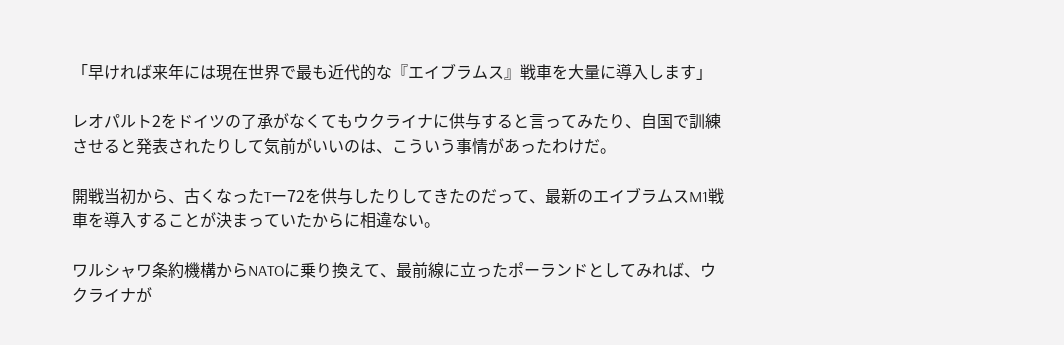「早ければ来年には現在世界で最も近代的な『エイブラムス』戦車を大量に導入します」

レオパルト2をドイツの了承がなくてもウクライナに供与すると言ってみたり、自国で訓練させると発表されたりして気前がいいのは、こういう事情があったわけだ。

開戦当初から、古くなったTー72を供与したりしてきたのだって、最新のエイブラムスM1戦車を導入することが決まっていたからに相違ない。

ワルシャワ条約機構からNATOに乗り換えて、最前線に立ったポーランドとしてみれば、ウクライナが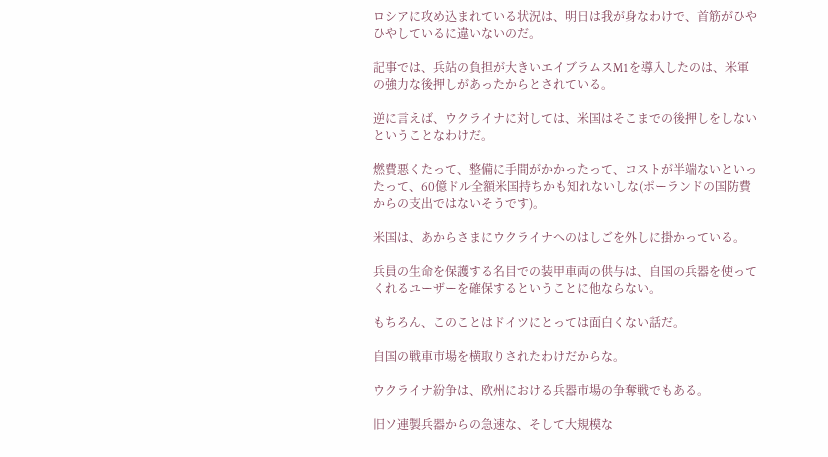ロシアに攻め込まれている状況は、明日は我が身なわけで、首筋がひやひやしているに違いないのだ。

記事では、兵站の負担が大きいエイブラムスM1を導入したのは、米軍の強力な後押しがあったからとされている。

逆に言えば、ウクライナに対しては、米国はそこまでの後押しをしないということなわけだ。

燃費悪くたって、整備に手間がかかったって、コストが半端ないといったって、60億ドル全額米国持ちかも知れないしな(ポーランドの国防費からの支出ではないそうです)。

米国は、あからさまにウクライナへのはしごを外しに掛かっている。

兵員の生命を保護する名目での装甲車両の供与は、自国の兵器を使ってくれるユーザーを確保するということに他ならない。

もちろん、このことはドイツにとっては面白くない話だ。

自国の戦車市場を横取りされたわけだからな。

ウクライナ紛争は、欧州における兵器市場の争奪戦でもある。

旧ソ連製兵器からの急速な、そして大規模な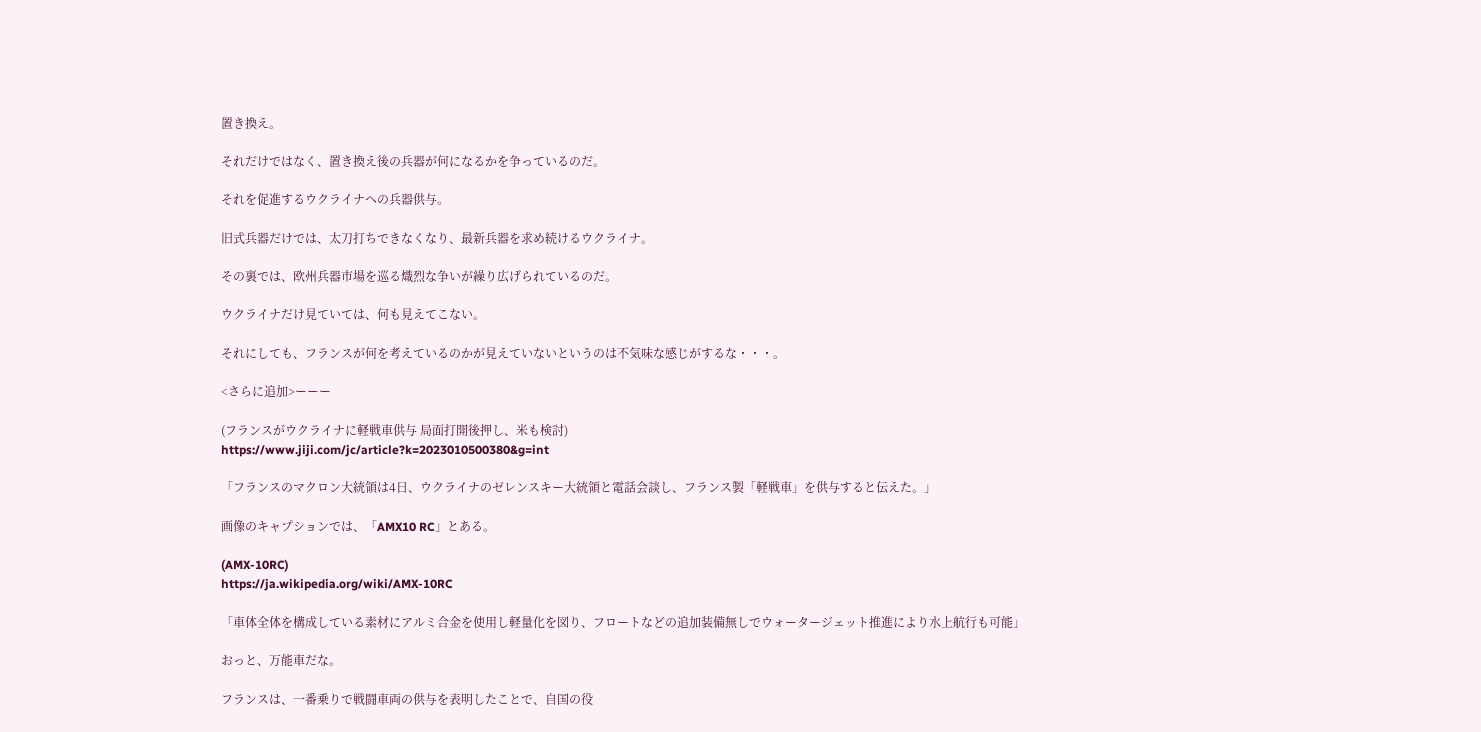置き換え。

それだけではなく、置き換え後の兵器が何になるかを争っているのだ。

それを促進するウクライナへの兵器供与。

旧式兵器だけでは、太刀打ちできなくなり、最新兵器を求め続けるウクライナ。

その裏では、欧州兵器市場を巡る熾烈な争いが繰り広げられているのだ。

ウクライナだけ見ていては、何も見えてこない。

それにしても、フランスが何を考えているのかが見えていないというのは不気味な感じがするな・・・。

<さらに追加>ーーー

(フランスがウクライナに軽戦車供与 局面打開後押し、米も検討)
https://www.jiji.com/jc/article?k=2023010500380&g=int

「フランスのマクロン大統領は4日、ウクライナのゼレンスキー大統領と電話会談し、フランス製「軽戦車」を供与すると伝えた。」

画像のキャプションでは、「AMX10 RC」とある。

(AMX-10RC)
https://ja.wikipedia.org/wiki/AMX-10RC

「車体全体を構成している素材にアルミ合金を使用し軽量化を図り、フロートなどの追加装備無しでウォータージェット推進により水上航行も可能」

おっと、万能車だな。

フランスは、一番乗りで戦闘車両の供与を表明したことで、自国の役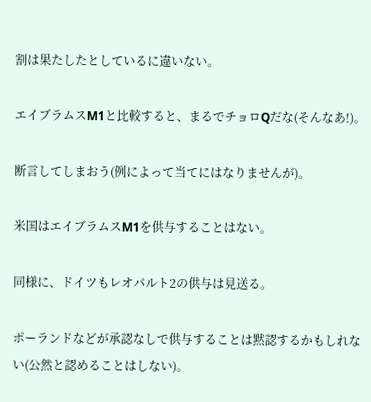割は果たしたとしているに違いない。

エイブラムスM1と比較すると、まるでチョロQだな(そんなあ!)。

断言してしまおう(例によって当てにはなりませんが)。

米国はエイブラムスM1を供与することはない。

同様に、ドイツもレオパルト2の供与は見送る。

ポーランドなどが承認なしで供与することは黙認するかもしれない(公然と認めることはしない)。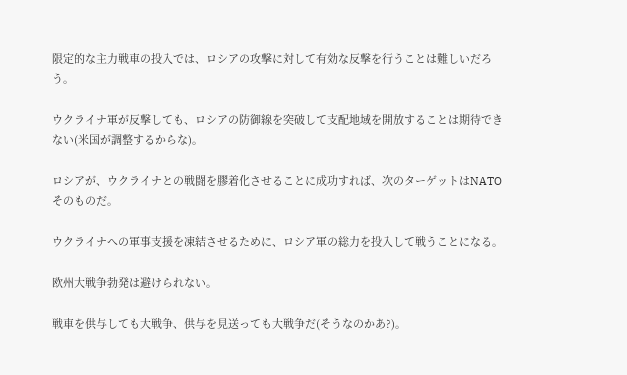限定的な主力戦車の投入では、ロシアの攻撃に対して有効な反撃を行うことは難しいだろう。

ウクライナ軍が反撃しても、ロシアの防御線を突破して支配地域を開放することは期待できない(米国が調整するからな)。

ロシアが、ウクライナとの戦闘を膠着化させることに成功すれば、次のターゲットはNATOそのものだ。

ウクライナへの軍事支援を凍結させるために、ロシア軍の総力を投入して戦うことになる。

欧州大戦争勃発は避けられない。

戦車を供与しても大戦争、供与を見送っても大戦争だ(そうなのかあ?)。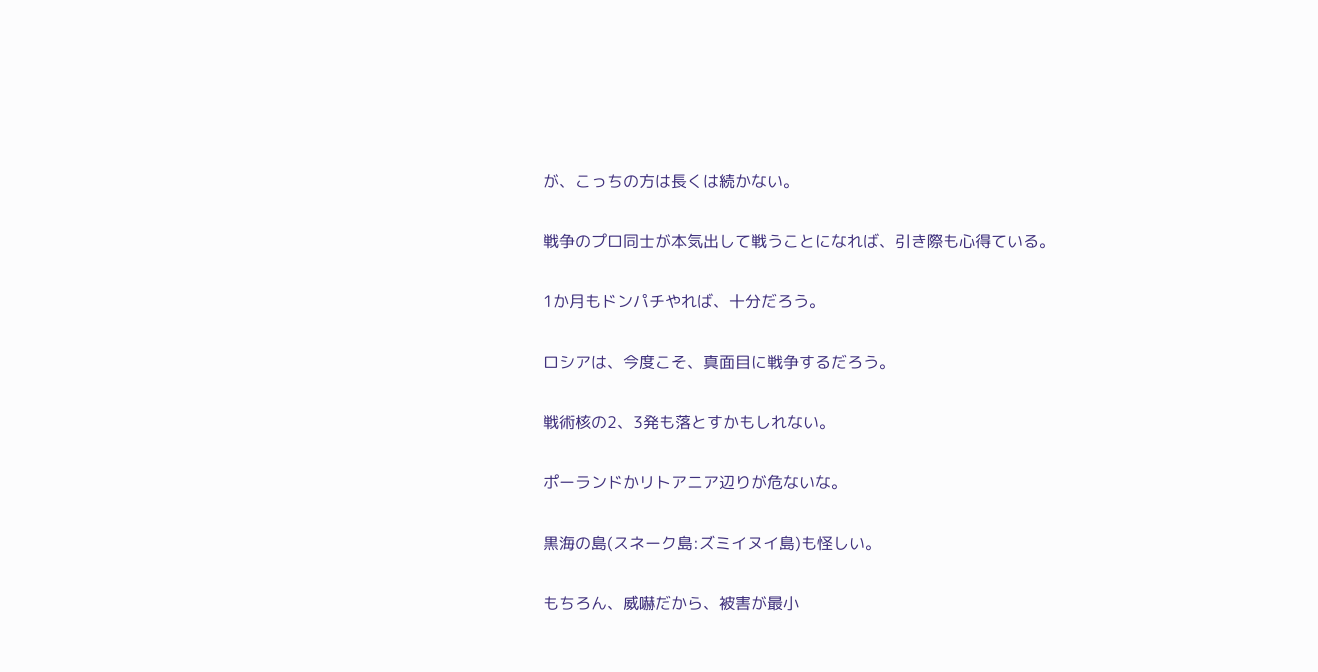が、こっちの方は長くは続かない。

戦争のプロ同士が本気出して戦うことになれば、引き際も心得ている。

1か月もドンパチやれば、十分だろう。

ロシアは、今度こそ、真面目に戦争するだろう。

戦術核の2、3発も落とすかもしれない。

ポーランドかリトアニア辺りが危ないな。

黒海の島(スネーク島:ズミイヌイ島)も怪しい。

もちろん、威嚇だから、被害が最小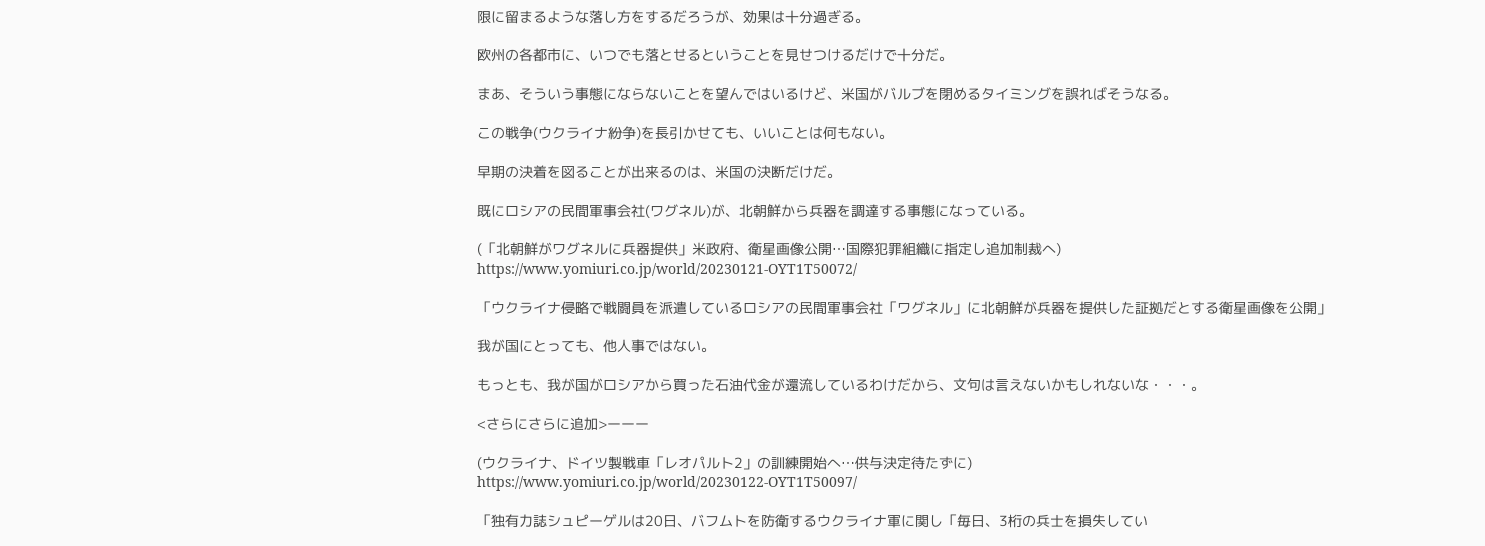限に留まるような落し方をするだろうが、効果は十分過ぎる。

欧州の各都市に、いつでも落とせるということを見せつけるだけで十分だ。

まあ、そういう事態にならないことを望んではいるけど、米国がバルブを閉めるタイミングを誤ればそうなる。

この戦争(ウクライナ紛争)を長引かせても、いいことは何もない。

早期の決着を図ることが出来るのは、米国の決断だけだ。

既にロシアの民間軍事会社(ワグネル)が、北朝鮮から兵器を調達する事態になっている。

(「北朝鮮がワグネルに兵器提供」米政府、衛星画像公開…国際犯罪組織に指定し追加制裁へ)
https://www.yomiuri.co.jp/world/20230121-OYT1T50072/

「ウクライナ侵略で戦闘員を派遣しているロシアの民間軍事会社「ワグネル」に北朝鮮が兵器を提供した証拠だとする衛星画像を公開」

我が国にとっても、他人事ではない。

もっとも、我が国がロシアから買った石油代金が還流しているわけだから、文句は言えないかもしれないな・・・。

<さらにさらに追加>ーーー

(ウクライナ、ドイツ製戦車「レオパルト2」の訓練開始へ…供与決定待たずに)
https://www.yomiuri.co.jp/world/20230122-OYT1T50097/

「独有力誌シュピーゲルは20日、バフムトを防衛するウクライナ軍に関し「毎日、3桁の兵士を損失してい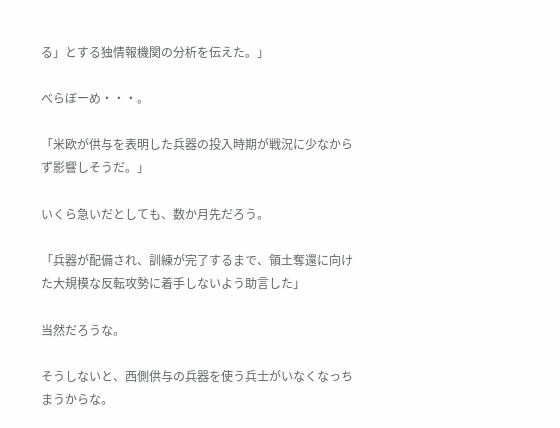る」とする独情報機関の分析を伝えた。」

べらぼーめ・・・。

「米欧が供与を表明した兵器の投入時期が戦況に少なからず影響しそうだ。」

いくら急いだとしても、数か月先だろう。

「兵器が配備され、訓練が完了するまで、領土奪還に向けた大規模な反転攻勢に着手しないよう助言した」

当然だろうな。

そうしないと、西側供与の兵器を使う兵士がいなくなっちまうからな。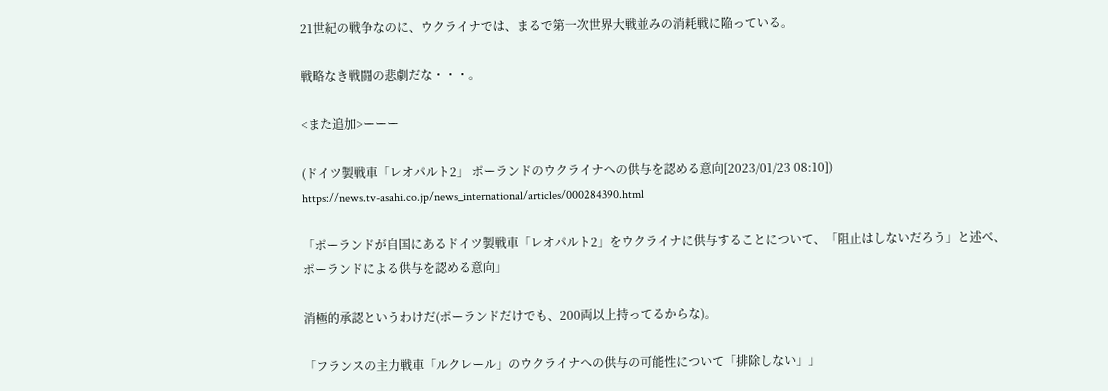21世紀の戦争なのに、ウクライナでは、まるで第一次世界大戦並みの消耗戦に陥っている。

戦略なき戦闘の悲劇だな・・・。

<また追加>ーーー

(ドイツ製戦車「レオパルト2」 ポーランドのウクライナへの供与を認める意向[2023/01/23 08:10])
https://news.tv-asahi.co.jp/news_international/articles/000284390.html

「ポーランドが自国にあるドイツ製戦車「レオパルト2」をウクライナに供与することについて、「阻止はしないだろう」と述べ、ポーランドによる供与を認める意向」

消極的承認というわけだ(ポーランドだけでも、200両以上持ってるからな)。

「フランスの主力戦車「ルクレール」のウクライナへの供与の可能性について「排除しない」」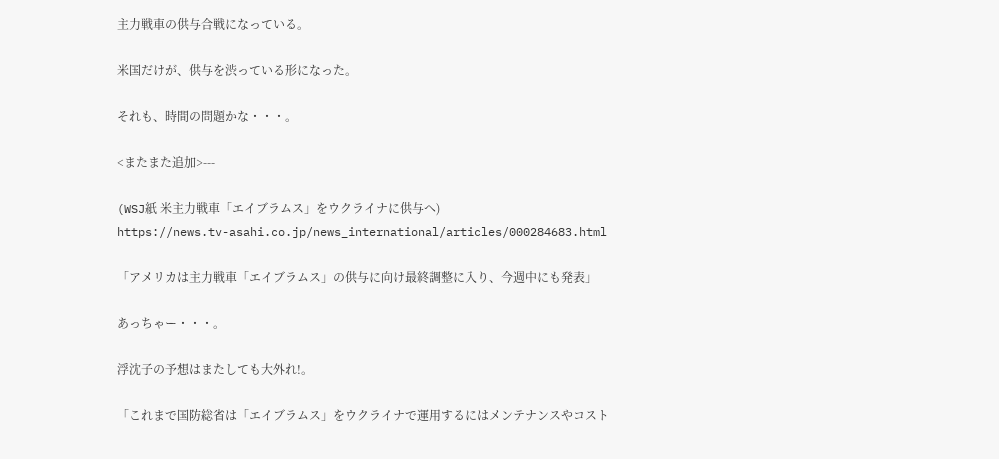主力戦車の供与合戦になっている。

米国だけが、供与を渋っている形になった。

それも、時間の問題かな・・・。

<またまた追加>---

(WSJ紙 米主力戦車「エイブラムス」をウクライナに供与へ)
https://news.tv-asahi.co.jp/news_international/articles/000284683.html

「アメリカは主力戦車「エイブラムス」の供与に向け最終調整に入り、今週中にも発表」

あっちゃー・・・。

浮沈子の予想はまたしても大外れ!。

「これまで国防総省は「エイブラムス」をウクライナで運用するにはメンテナンスやコスト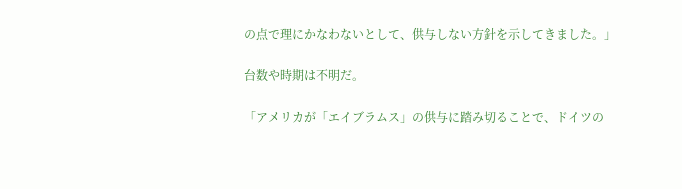の点で理にかなわないとして、供与しない方針を示してきました。」

台数や時期は不明だ。

「アメリカが「エイブラムス」の供与に踏み切ることで、ドイツの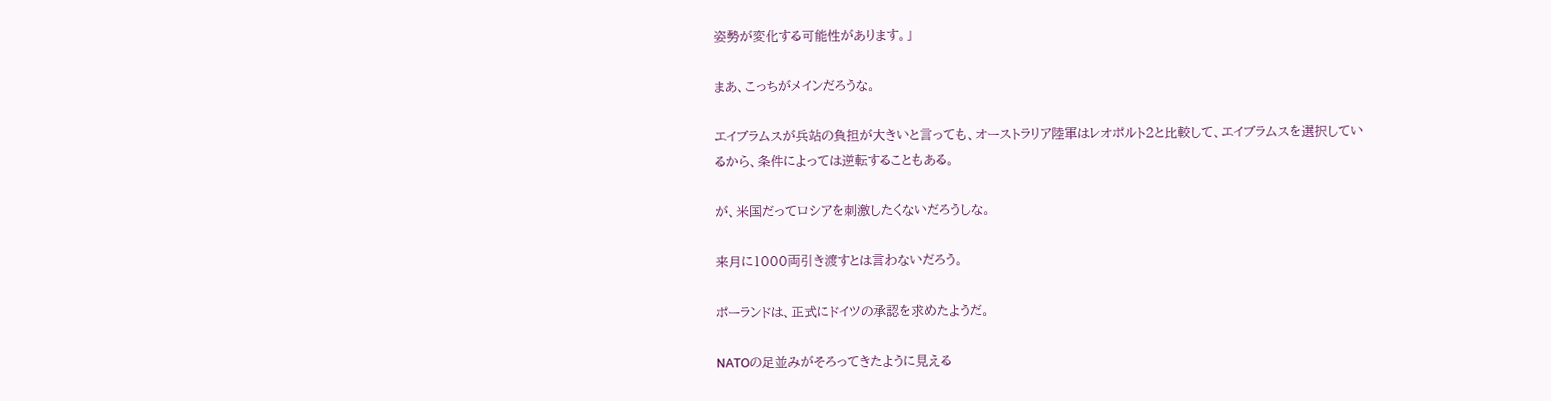姿勢が変化する可能性があります。」

まあ、こっちがメインだろうな。

エイブラムスが兵站の負担が大きいと言っても、オーストラリア陸軍はレオポルト2と比較して、エイブラムスを選択しているから、条件によっては逆転することもある。

が、米国だってロシアを刺激したくないだろうしな。

来月に1000両引き渡すとは言わないだろう。

ポーランドは、正式にドイツの承認を求めたようだ。

NATOの足並みがそろってきたように見える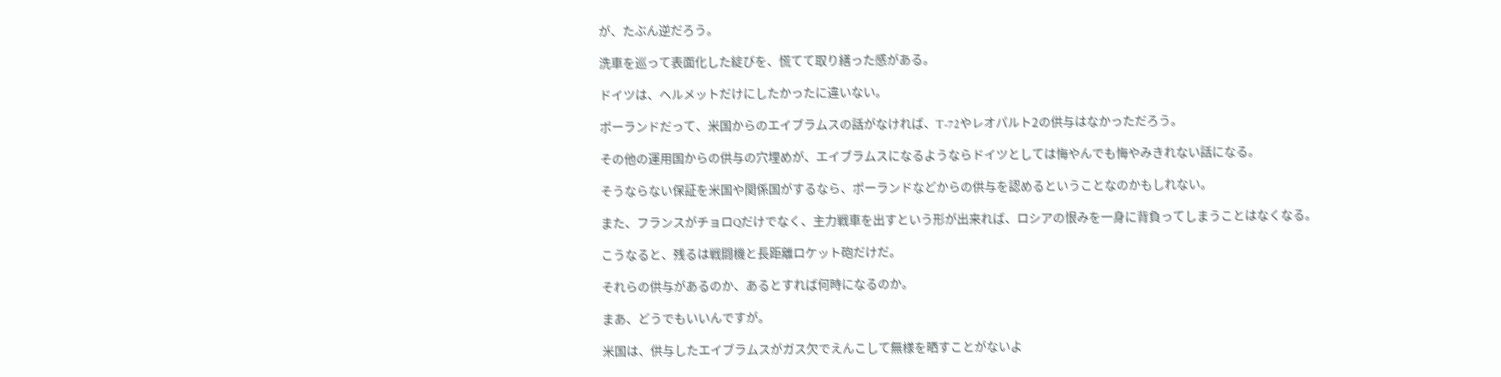が、たぶん逆だろう。

洗車を巡って表面化した綻びを、慌てて取り繕った感がある。

ドイツは、ヘルメットだけにしたかったに違いない。

ポーランドだって、米国からのエイブラムスの話がなければ、T-72やレオパルト2の供与はなかっただろう。

その他の運用国からの供与の穴埋めが、エイブラムスになるようならドイツとしては悔やんでも悔やみきれない話になる。

そうならない保証を米国や関係国がするなら、ポーランドなどからの供与を認めるということなのかもしれない。

また、フランスがチョロQだけでなく、主力戦車を出すという形が出来れば、ロシアの恨みを一身に背負ってしまうことはなくなる。

こうなると、残るは戦闘機と長距離ロケット砲だけだ。

それらの供与があるのか、あるとすれば何時になるのか。

まあ、どうでもいいんですが。

米国は、供与したエイブラムスがガス欠でえんこして無様を晒すことがないよ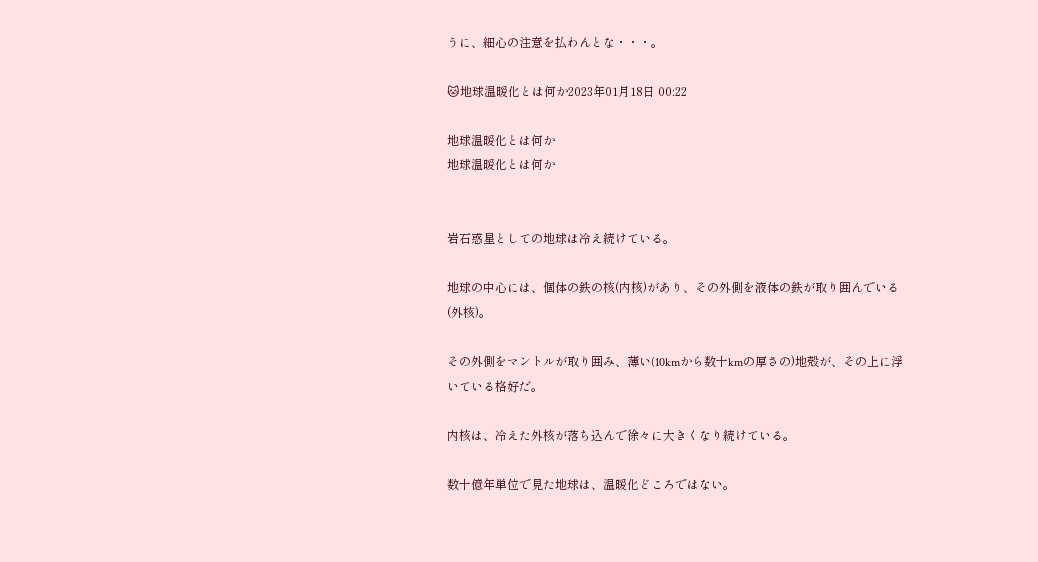うに、細心の注意を払わんとな・・・。

🐱地球温暖化とは何か2023年01月18日 00:22

地球温暖化とは何か
地球温暖化とは何か


岩石惑星としての地球は冷え続けている。

地球の中心には、個体の鉄の核(内核)があり、その外側を液体の鉄が取り囲んでいる(外核)。

その外側をマントルが取り囲み、薄い(10kmから数十kmの厚さの)地殻が、その上に浮いている格好だ。

内核は、冷えた外核が落ち込んで徐々に大きくなり続けている。

数十億年単位で見た地球は、温暖化どころではない。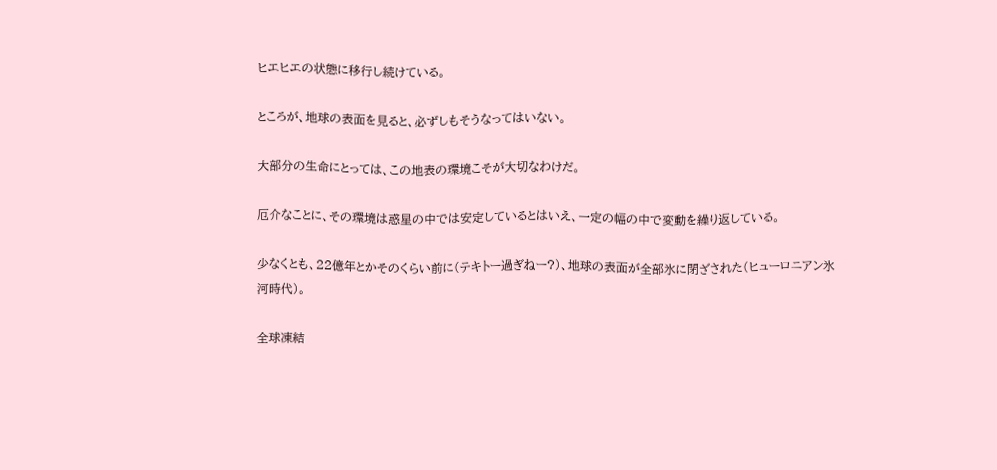ヒエヒエの状態に移行し続けている。

ところが、地球の表面を見ると、必ずしもそうなってはいない。

大部分の生命にとっては、この地表の環境こそが大切なわけだ。

厄介なことに、その環境は惑星の中では安定しているとはいえ、一定の幅の中で変動を繰り返している。

少なくとも、22億年とかそのくらい前に(テキトー過ぎねー?)、地球の表面が全部氷に閉ざされた(ヒューロニアン氷河時代)。

全球凍結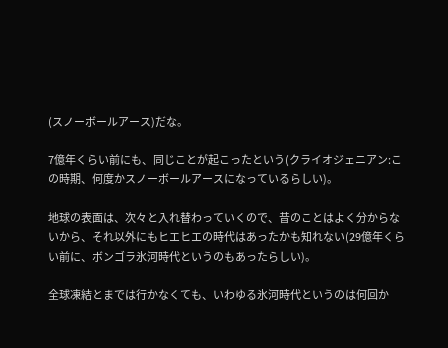(スノーボールアース)だな。

7億年くらい前にも、同じことが起こったという(クライオジェニアン:この時期、何度かスノーボールアースになっているらしい)。

地球の表面は、次々と入れ替わっていくので、昔のことはよく分からないから、それ以外にもヒエヒエの時代はあったかも知れない(29億年くらい前に、ボンゴラ氷河時代というのもあったらしい)。

全球凍結とまでは行かなくても、いわゆる氷河時代というのは何回か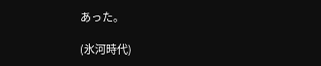あった。

(氷河時代)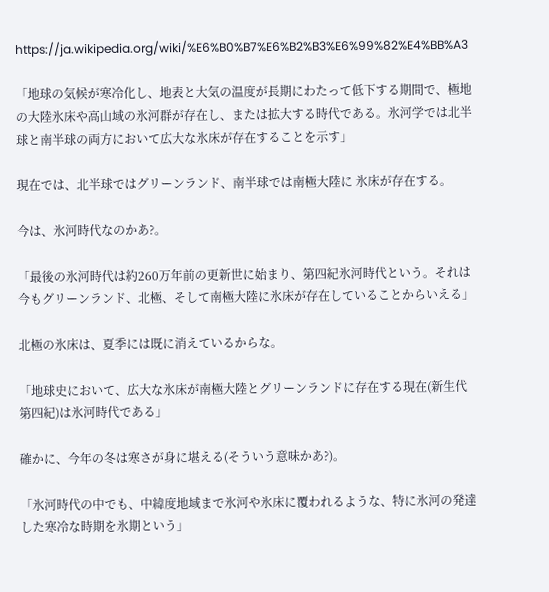https://ja.wikipedia.org/wiki/%E6%B0%B7%E6%B2%B3%E6%99%82%E4%BB%A3

「地球の気候が寒冷化し、地表と大気の温度が長期にわたって低下する期間で、極地の大陸氷床や高山域の氷河群が存在し、または拡大する時代である。氷河学では北半球と南半球の両方において広大な氷床が存在することを示す」

現在では、北半球ではグリーンランド、南半球では南極大陸に 氷床が存在する。

今は、氷河時代なのかあ?。

「最後の氷河時代は約260万年前の更新世に始まり、第四紀氷河時代という。それは今もグリーンランド、北極、そして南極大陸に氷床が存在していることからいえる」

北極の氷床は、夏季には既に消えているからな。

「地球史において、広大な氷床が南極大陸とグリーンランドに存在する現在(新生代第四紀)は氷河時代である」

確かに、今年の冬は寒さが身に堪える(そういう意味かあ?)。

「氷河時代の中でも、中緯度地域まで氷河や氷床に覆われるような、特に氷河の発達した寒冷な時期を氷期という」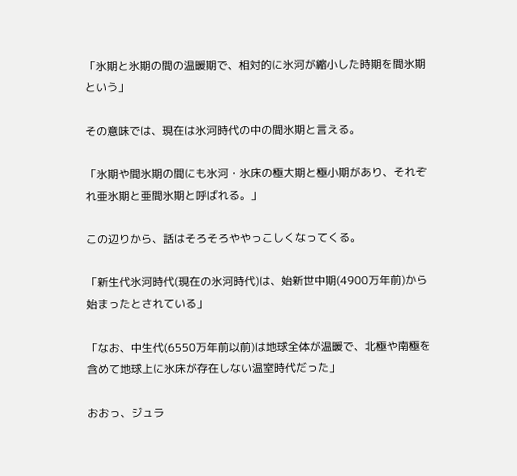「氷期と氷期の間の温暖期で、相対的に氷河が縮小した時期を間氷期という」

その意味では、現在は氷河時代の中の間氷期と言える。

「氷期や間氷期の間にも氷河・氷床の極大期と極小期があり、それぞれ亜氷期と亜間氷期と呼ばれる。」

この辺りから、話はそろそろややっこしくなってくる。

「新生代氷河時代(現在の氷河時代)は、始新世中期(4900万年前)から始まったとされている」

「なお、中生代(6550万年前以前)は地球全体が温暖で、北極や南極を含めて地球上に氷床が存在しない温室時代だった」

おおっ、ジュラ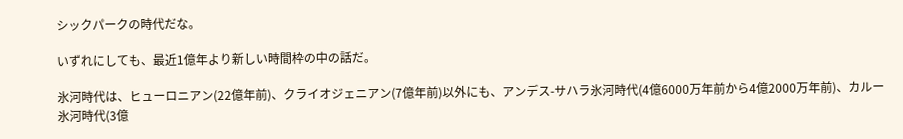シックパークの時代だな。

いずれにしても、最近1億年より新しい時間枠の中の話だ。

氷河時代は、ヒューロニアン(22億年前)、クライオジェニアン(7億年前)以外にも、アンデス-サハラ氷河時代(4億6000万年前から4億2000万年前)、カルー氷河時代(3億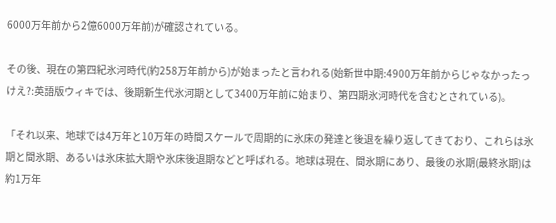6000万年前から2億6000万年前)が確認されている。

その後、現在の第四紀氷河時代(約258万年前から)が始まったと言われる(始新世中期:4900万年前からじゃなかったっけえ?:英語版ウィキでは、後期新生代氷河期として3400万年前に始まり、第四期氷河時代を含むとされている)。

「それ以来、地球では4万年と10万年の時間スケールで周期的に氷床の発達と後退を繰り返してきており、これらは氷期と間氷期、あるいは氷床拡大期や氷床後退期などと呼ばれる。地球は現在、間氷期にあり、最後の氷期(最終氷期)は約1万年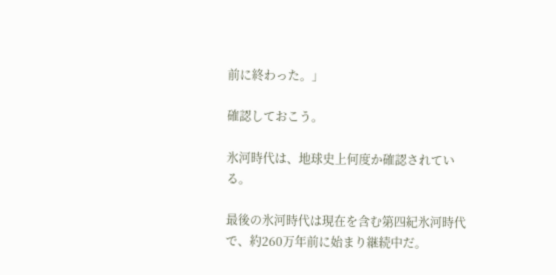前に終わった。」

確認しておこう。

氷河時代は、地球史上何度か確認されている。

最後の氷河時代は現在を含む第四紀氷河時代で、約260万年前に始まり継続中だ。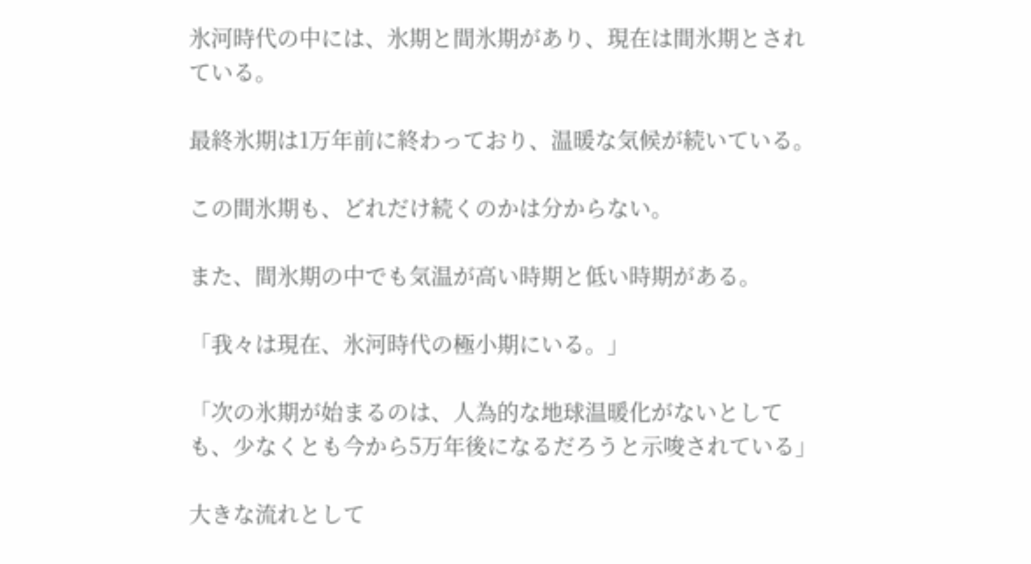氷河時代の中には、氷期と間氷期があり、現在は間氷期とされている。

最終氷期は1万年前に終わっており、温暖な気候が続いている。

この間氷期も、どれだけ続くのかは分からない。

また、間氷期の中でも気温が高い時期と低い時期がある。

「我々は現在、氷河時代の極小期にいる。」

「次の氷期が始まるのは、人為的な地球温暖化がないとしても、少なくとも今から5万年後になるだろうと示唆されている」

大きな流れとして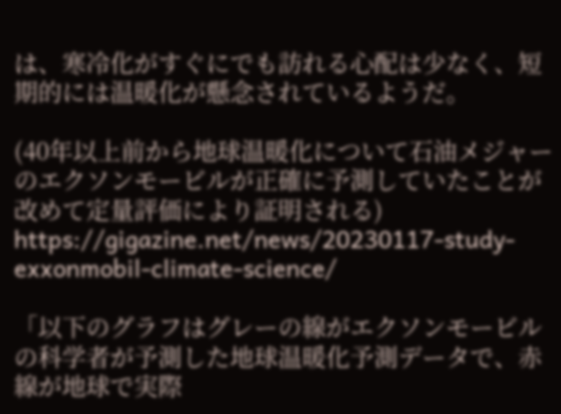は、寒冷化がすぐにでも訪れる心配は少なく、短期的には温暖化が懸念されているようだ。

(40年以上前から地球温暖化について石油メジャーのエクソンモービルが正確に予測していたことが改めて定量評価により証明される)
https://gigazine.net/news/20230117-study-exxonmobil-climate-science/

「以下のグラフはグレーの線がエクソンモービルの科学者が予測した地球温暖化予測データで、赤線が地球で実際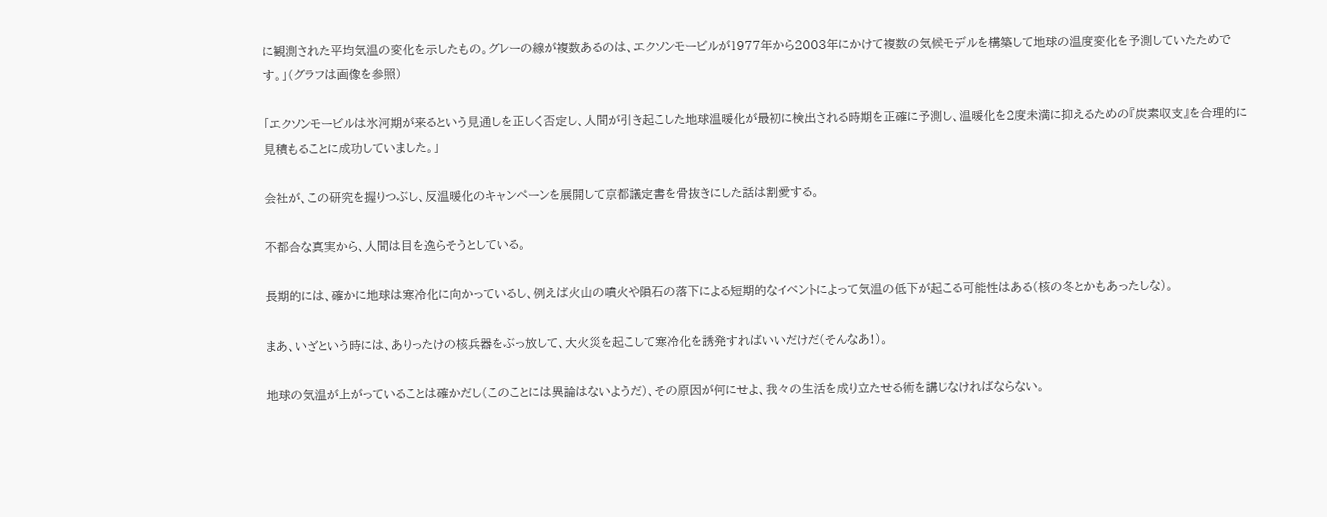に観測された平均気温の変化を示したもの。グレーの線が複数あるのは、エクソンモービルが1977年から2003年にかけて複数の気候モデルを構築して地球の温度変化を予測していたためです。」(グラフは画像を参照)

「エクソンモービルは氷河期が来るという見通しを正しく否定し、人間が引き起こした地球温暖化が最初に検出される時期を正確に予測し、温暖化を2度未満に抑えるための『炭素収支』を合理的に見積もることに成功していました。」

会社が、この研究を握りつぶし、反温暖化のキャンペーンを展開して京都議定書を骨抜きにした話は割愛する。

不都合な真実から、人間は目を逸らそうとしている。

長期的には、確かに地球は寒冷化に向かっているし、例えば火山の噴火や隕石の落下による短期的なイベントによって気温の低下が起こる可能性はある(核の冬とかもあったしな)。

まあ、いざという時には、ありったけの核兵器をぶっ放して、大火災を起こして寒冷化を誘発すればいいだけだ(そんなあ!)。

地球の気温が上がっていることは確かだし(このことには異論はないようだ)、その原因が何にせよ、我々の生活を成り立たせる術を講じなければならない。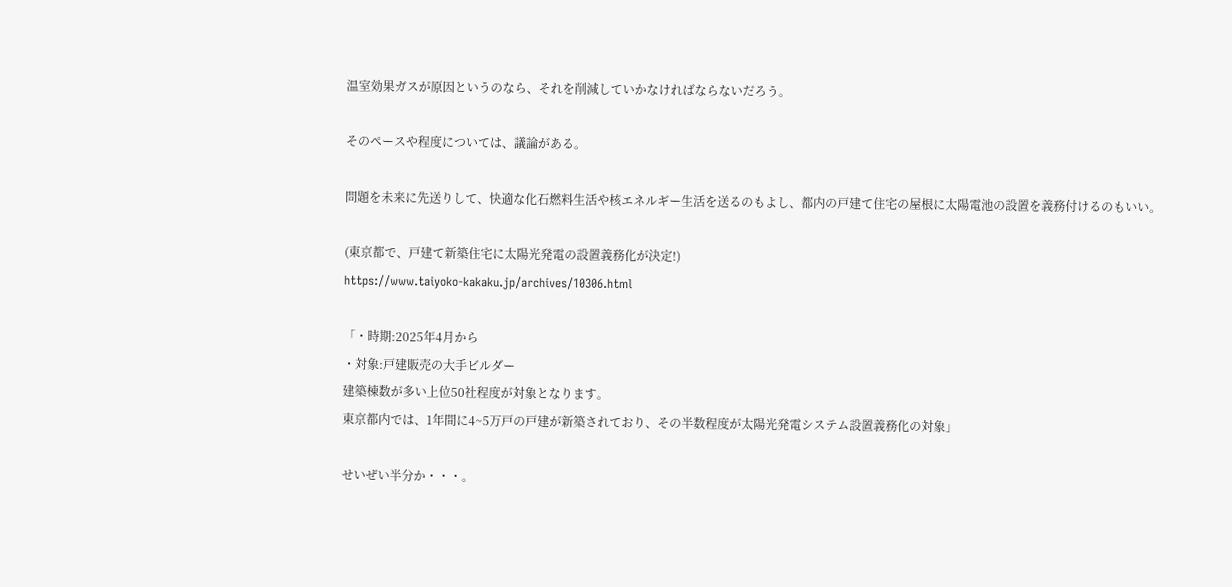温室効果ガスが原因というのなら、それを削減していかなければならないだろう。

そのペースや程度については、議論がある。

問題を未来に先送りして、快適な化石燃料生活や核エネルギー生活を送るのもよし、都内の戸建て住宅の屋根に太陽電池の設置を義務付けるのもいい。

(東京都で、戸建て新築住宅に太陽光発電の設置義務化が決定!)
https://www.taiyoko-kakaku.jp/archives/10306.html

「・時期:2025年4月から
・対象:戸建販売の大手ビルダー
建築棟数が多い上位50社程度が対象となります。
東京都内では、1年間に4~5万戸の戸建が新築されており、その半数程度が太陽光発電システム設置義務化の対象」

せいぜい半分か・・・。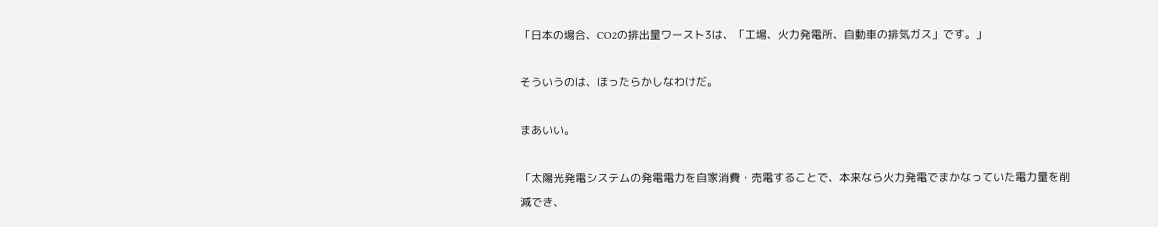「日本の場合、CO2の排出量ワースト3は、「工場、火力発電所、自動車の排気ガス」です。」

そういうのは、ほったらかしなわけだ。

まあいい。

「太陽光発電システムの発電電力を自家消費・売電することで、本来なら火力発電でまかなっていた電力量を削減でき、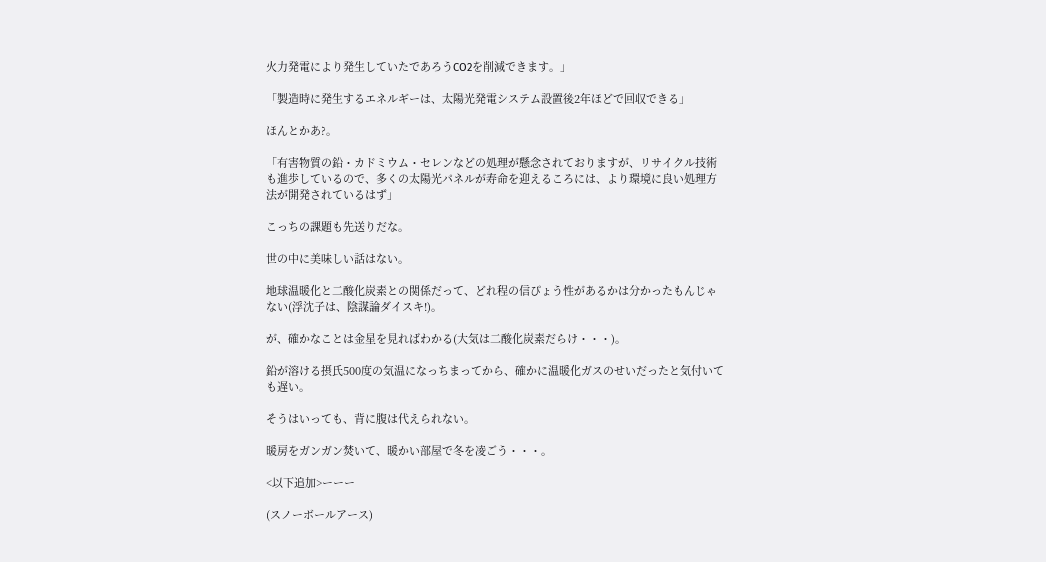火力発電により発生していたであろうCO2を削減できます。」

「製造時に発生するエネルギーは、太陽光発電システム設置後2年ほどで回収できる」

ほんとかあ?。

「有害物質の鉛・カドミウム・セレンなどの処理が懸念されておりますが、リサイクル技術も進歩しているので、多くの太陽光パネルが寿命を迎えるころには、より環境に良い処理方法が開発されているはず」

こっちの課題も先送りだな。

世の中に美味しい話はない。

地球温暖化と二酸化炭素との関係だって、どれ程の信ぴょう性があるかは分かったもんじゃない(浮沈子は、陰謀論ダイスキ!)。

が、確かなことは金星を見ればわかる(大気は二酸化炭素だらけ・・・)。

鉛が溶ける摂氏500度の気温になっちまってから、確かに温暖化ガスのせいだったと気付いても遅い。

そうはいっても、背に腹は代えられない。

暖房をガンガン焚いて、暖かい部屋で冬を凌ごう・・・。

<以下追加>ーーー

(スノーボールアース)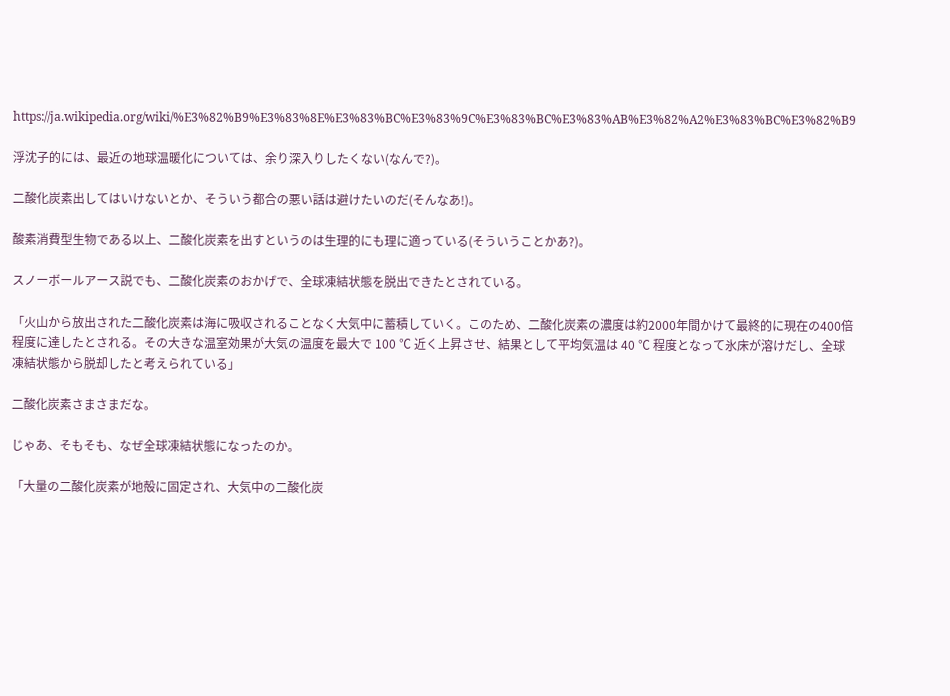https://ja.wikipedia.org/wiki/%E3%82%B9%E3%83%8E%E3%83%BC%E3%83%9C%E3%83%BC%E3%83%AB%E3%82%A2%E3%83%BC%E3%82%B9

浮沈子的には、最近の地球温暖化については、余り深入りしたくない(なんで?)。

二酸化炭素出してはいけないとか、そういう都合の悪い話は避けたいのだ(そんなあ!)。

酸素消費型生物である以上、二酸化炭素を出すというのは生理的にも理に適っている(そういうことかあ?)。

スノーボールアース説でも、二酸化炭素のおかげで、全球凍結状態を脱出できたとされている。

「火山から放出された二酸化炭素は海に吸収されることなく大気中に蓄積していく。このため、二酸化炭素の濃度は約2000年間かけて最終的に現在の400倍程度に達したとされる。その大きな温室効果が大気の温度を最大で 100 ℃ 近く上昇させ、結果として平均気温は 40 ℃ 程度となって氷床が溶けだし、全球凍結状態から脱却したと考えられている」

二酸化炭素さまさまだな。

じゃあ、そもそも、なぜ全球凍結状態になったのか。

「大量の二酸化炭素が地殻に固定され、大気中の二酸化炭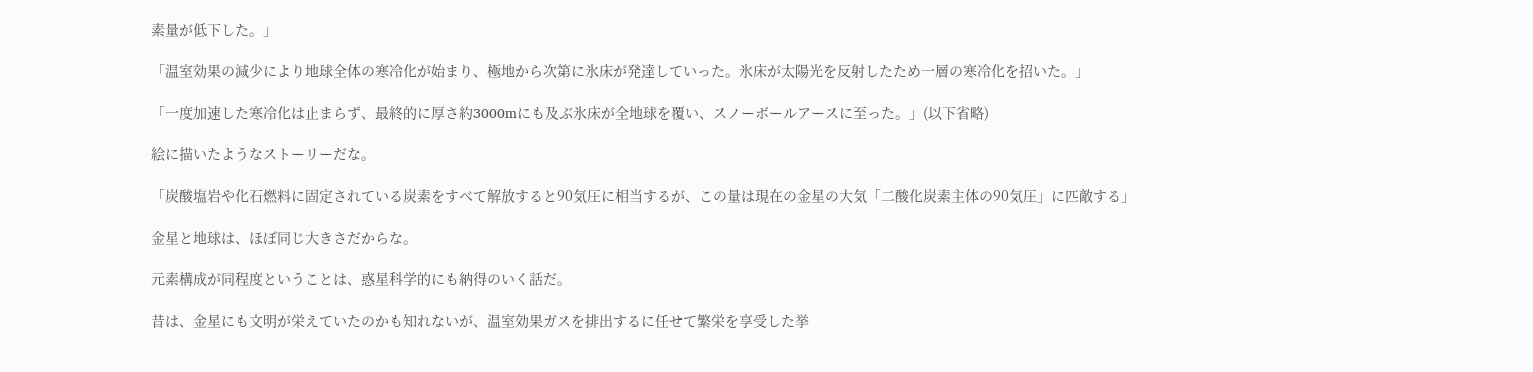素量が低下した。」

「温室効果の減少により地球全体の寒冷化が始まり、極地から次第に氷床が発達していった。氷床が太陽光を反射したため一層の寒冷化を招いた。」

「一度加速した寒冷化は止まらず、最終的に厚さ約3000mにも及ぶ氷床が全地球を覆い、スノーボールアースに至った。」(以下省略)

絵に描いたようなストーリーだな。

「炭酸塩岩や化石燃料に固定されている炭素をすべて解放すると90気圧に相当するが、この量は現在の金星の大気「二酸化炭素主体の90気圧」に匹敵する」

金星と地球は、ほぼ同じ大きさだからな。

元素構成が同程度ということは、惑星科学的にも納得のいく話だ。

昔は、金星にも文明が栄えていたのかも知れないが、温室効果ガスを排出するに任せて繁栄を享受した挙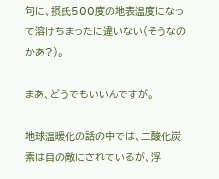句に、摂氏500度の地表温度になって溶けちまったに違いない(そうなのかあ?)。

まあ、どうでもいいんですが。

地球温暖化の話の中では、二酸化炭素は目の敵にされているが、浮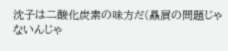沈子は二酸化炭素の味方だ(贔屓の問題じゃないんじゃ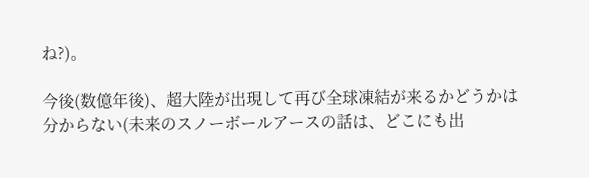ね?)。

今後(数億年後)、超大陸が出現して再び全球凍結が来るかどうかは分からない(未来のスノーボールアースの話は、どこにも出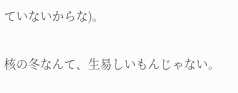ていないからな)。

核の冬なんて、生易しいもんじゃない。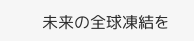未来の全球凍結を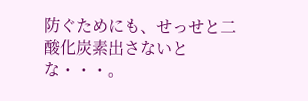防ぐためにも、せっせと二酸化炭素出さないとな・・・。